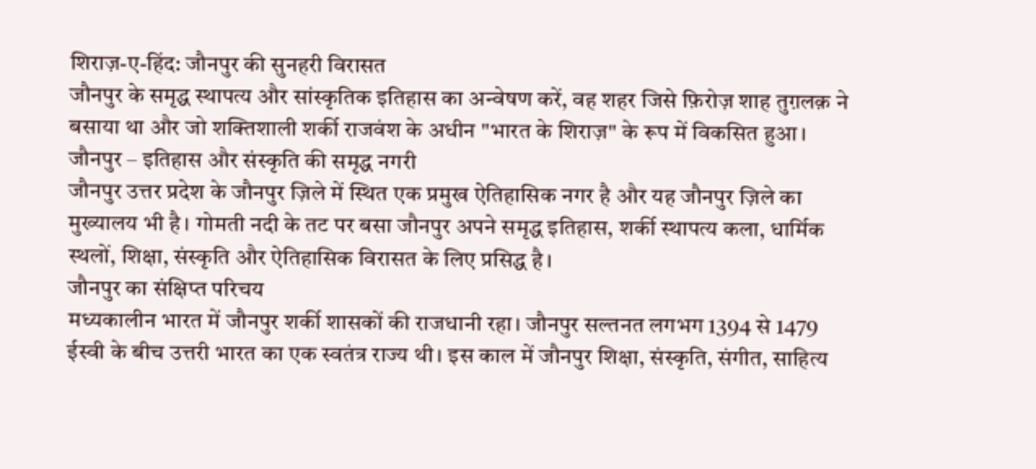शिराज़-ए-हिंद: जौनपुर की सुनहरी विरासत
जौनपुर के समृद्ध स्थापत्य और सांस्कृतिक इतिहास का अन्वेषण करें, वह शहर जिसे फ़िरोज़ शाह तुग़लक़ ने बसाया था और जो शक्तिशाली शर्की राजवंश के अधीन "भारत के शिराज़" के रूप में विकसित हुआ।
जौनपुर – इतिहास और संस्कृति की समृद्ध नगरी
जौनपुर उत्तर प्रदेश के जौनपुर ज़िले में स्थित एक प्रमुख ऐतिहासिक नगर है और यह जौनपुर ज़िले का मुख्यालय भी है। गोमती नदी के तट पर बसा जौनपुर अपने समृद्ध इतिहास, शर्की स्थापत्य कला, धार्मिक स्थलों, शिक्षा, संस्कृति और ऐतिहासिक विरासत के लिए प्रसिद्ध है।
जौनपुर का संक्षिप्त परिचय
मध्यकालीन भारत में जौनपुर शर्की शासकों की राजधानी रहा। जौनपुर सल्तनत लगभग 1394 से 1479 ईस्वी के बीच उत्तरी भारत का एक स्वतंत्र राज्य थी। इस काल में जौनपुर शिक्षा, संस्कृति, संगीत, साहित्य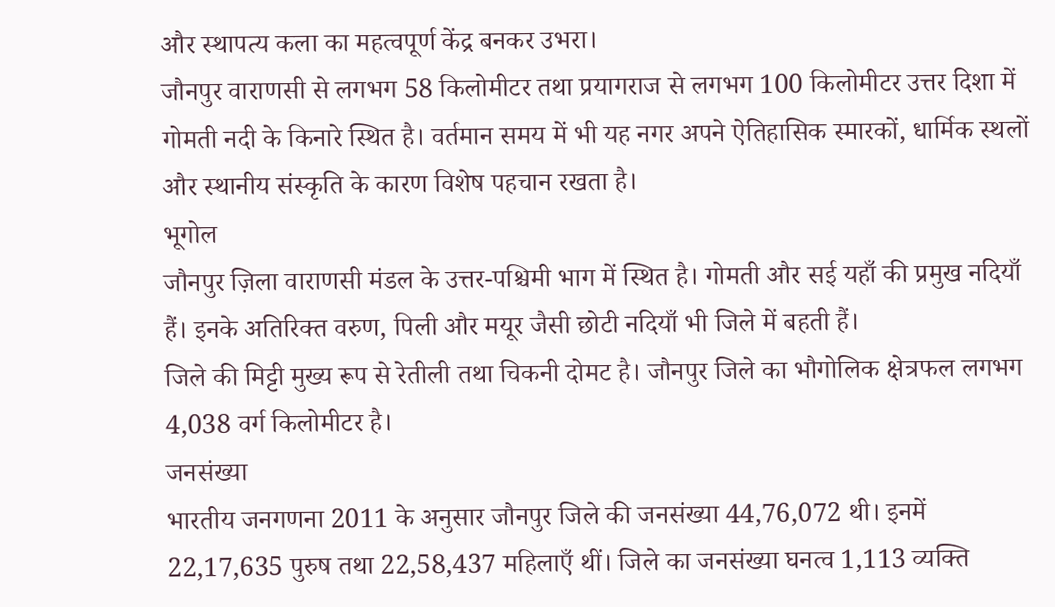और स्थापत्य कला का महत्वपूर्ण केंद्र बनकर उभरा।
जौनपुर वाराणसी से लगभग 58 किलोमीटर तथा प्रयागराज से लगभग 100 किलोमीटर उत्तर दिशा में गोमती नदी के किनारे स्थित है। वर्तमान समय में भी यह नगर अपने ऐतिहासिक स्मारकों, धार्मिक स्थलों और स्थानीय संस्कृति के कारण विशेष पहचान रखता है।
भूगोल
जौनपुर ज़िला वाराणसी मंडल के उत्तर-पश्चिमी भाग में स्थित है। गोमती और सई यहाँ की प्रमुख नदियाँ हैं। इनके अतिरिक्त वरुण, पिली और मयूर जैसी छोटी नदियाँ भी जिले में बहती हैं।
जिले की मिट्टी मुख्य रूप से रेतीली तथा चिकनी दोमट है। जौनपुर जिले का भौगोलिक क्षेत्रफल लगभग 4,038 वर्ग किलोमीटर है।
जनसंख्या
भारतीय जनगणना 2011 के अनुसार जौनपुर जिले की जनसंख्या 44,76,072 थी। इनमें 22,17,635 पुरुष तथा 22,58,437 महिलाएँ थीं। जिले का जनसंख्या घनत्व 1,113 व्यक्ति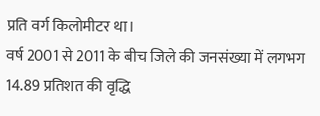प्रति वर्ग किलोमीटर था।
वर्ष 2001 से 2011 के बीच जिले की जनसंख्या में लगभग 14.89 प्रतिशत की वृद्धि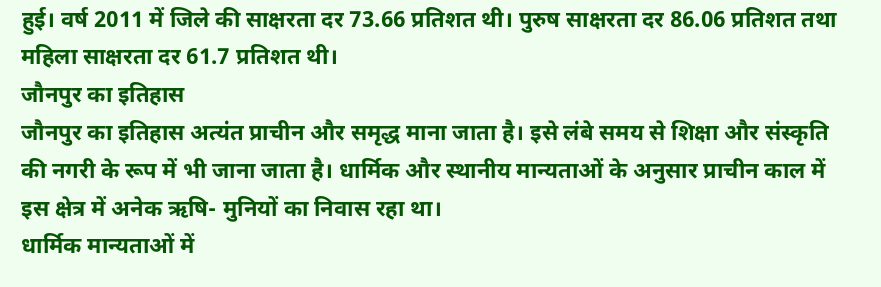हुई। वर्ष 2011 में जिले की साक्षरता दर 73.66 प्रतिशत थी। पुरुष साक्षरता दर 86.06 प्रतिशत तथा महिला साक्षरता दर 61.7 प्रतिशत थी।
जौनपुर का इतिहास
जौनपुर का इतिहास अत्यंत प्राचीन और समृद्ध माना जाता है। इसे लंबे समय से शिक्षा और संस्कृति की नगरी के रूप में भी जाना जाता है। धार्मिक और स्थानीय मान्यताओं के अनुसार प्राचीन काल में इस क्षेत्र में अनेक ऋषि- मुनियों का निवास रहा था।
धार्मिक मान्यताओं में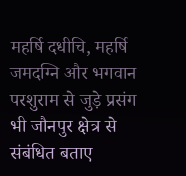महर्षि दधीचि, महर्षि जमदग्नि और भगवान परशुराम से जुड़े प्रसंग भी जौनपुर क्षेत्र से संबंधित बताए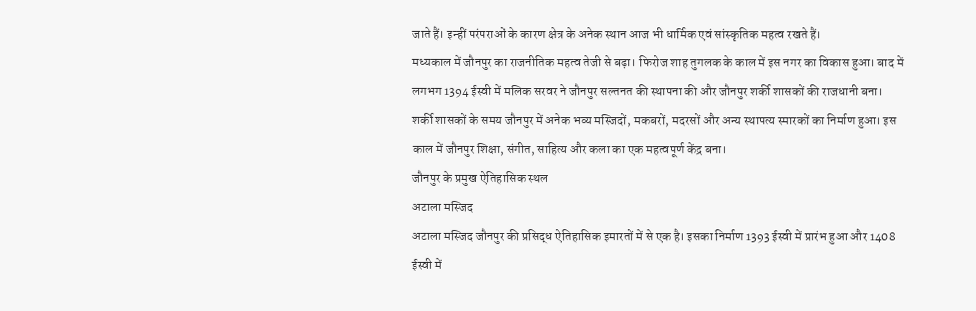जाते हैं। इन्हीं परंपराओं के कारण क्षेत्र के अनेक स्थान आज भी धार्मिक एवं सांस्कृतिक महत्व रखते हैं।
मध्यकाल में जौनपुर का राजनीतिक महत्व तेजी से बढ़ा। फिरोज शाह तुगलक के काल में इस नगर का विकास हुआ। बाद में लगभग 1394 ईस्वी में मलिक सरवर ने जौनपुर सल्तनत की स्थापना की और जौनपुर शर्की शासकों की राजधानी बना।
शर्की शासकों के समय जौनपुर में अनेक भव्य मस्जिदों, मकबरों, मदरसों और अन्य स्थापत्य स्मारकों का निर्माण हुआ। इस काल में जौनपुर शिक्षा, संगीत, साहित्य और कला का एक महत्वपूर्ण केंद्र बना।
जौनपुर के प्रमुख ऐतिहासिक स्थल
अटाला मस्जिद
अटाला मस्जिद जौनपुर की प्रसिद्ध ऐतिहासिक इमारतों में से एक है। इसका निर्माण 1393 ईस्वी में प्रारंभ हुआ और 1408 ईस्वी में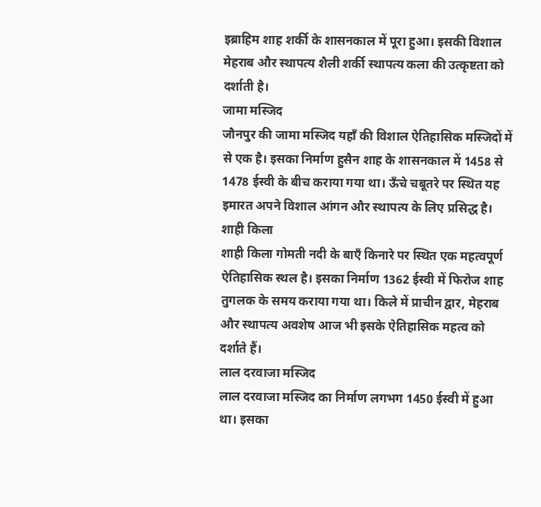इब्राहिम शाह शर्की के शासनकाल में पूरा हुआ। इसकी विशाल मेहराब और स्थापत्य शैली शर्की स्थापत्य कला की उत्कृष्टता को दर्शाती है।
जामा मस्जिद
जौनपुर की जामा मस्जिद यहाँ की विशाल ऐतिहासिक मस्जिदों में से एक है। इसका निर्माण हुसैन शाह के शासनकाल में 1458 से 1478 ईस्वी के बीच कराया गया था। ऊँचे चबूतरे पर स्थित यह इमारत अपने विशाल आंगन और स्थापत्य के लिए प्रसिद्ध है।
शाही किला
शाही किला गोमती नदी के बाएँ किनारे पर स्थित एक महत्वपूर्ण ऐतिहासिक स्थल है। इसका निर्माण 1362 ईस्वी में फिरोज शाह तुगलक के समय कराया गया था। किले में प्राचीन द्वार, मेहराब और स्थापत्य अवशेष आज भी इसके ऐतिहासिक महत्व को दर्शाते हैं।
लाल दरवाजा मस्जिद
लाल दरवाजा मस्जिद का निर्माण लगभग 1450 ईस्वी में हुआ था। इसका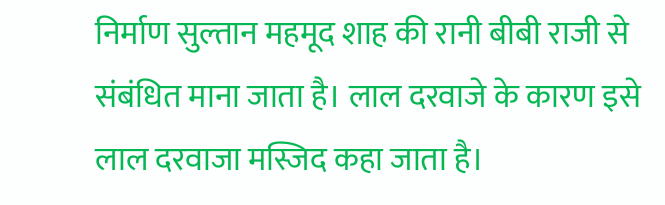निर्माण सुल्तान महमूद शाह की रानी बीबी राजी से संबंधित माना जाता है। लाल दरवाजे के कारण इसे लाल दरवाजा मस्जिद कहा जाता है।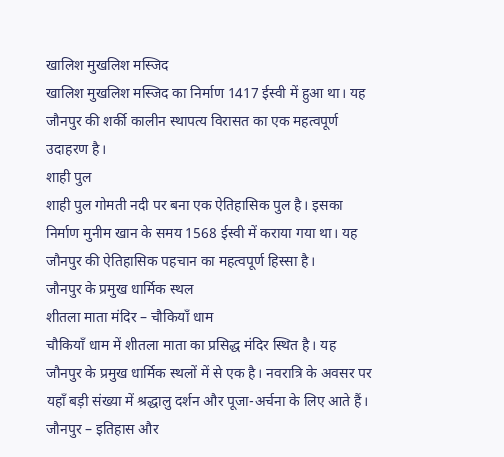खालिश मुखलिश मस्जिद
खालिश मुखलिश मस्जिद का निर्माण 1417 ईस्वी में हुआ था। यह जौनपुर की शर्की कालीन स्थापत्य विरासत का एक महत्वपूर्ण उदाहरण है।
शाही पुल
शाही पुल गोमती नदी पर बना एक ऐतिहासिक पुल है। इसका निर्माण मुनीम खान के समय 1568 ईस्वी में कराया गया था। यह जौनपुर की ऐतिहासिक पहचान का महत्वपूर्ण हिस्सा है।
जौनपुर के प्रमुख धार्मिक स्थल
शीतला माता मंदिर – चौकियाँ धाम
चौकियाँ धाम में शीतला माता का प्रसिद्ध मंदिर स्थित है। यह जौनपुर के प्रमुख धार्मिक स्थलों में से एक है। नवरात्रि के अवसर पर यहाँ बड़ी संख्या में श्रद्धालु दर्शन और पूजा-अर्चना के लिए आते हैं।
जौनपुर – इतिहास और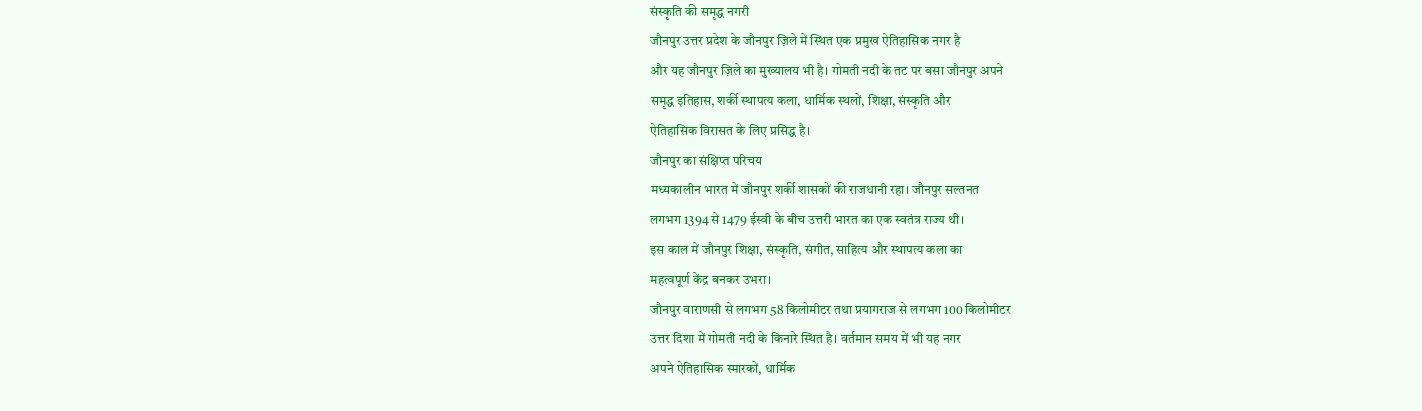संस्कृति की समृद्ध नगरी
जौनपुर उत्तर प्रदेश के जौनपुर ज़िले में स्थित एक प्रमुख ऐतिहासिक नगर है
और यह जौनपुर ज़िले का मुख्यालय भी है। गोमती नदी के तट पर बसा जौनपुर अपने
समृद्ध इतिहास, शर्की स्थापत्य कला, धार्मिक स्थलों, शिक्षा, संस्कृति और
ऐतिहासिक विरासत के लिए प्रसिद्ध है।
जौनपुर का संक्षिप्त परिचय
मध्यकालीन भारत में जौनपुर शर्की शासकों की राजधानी रहा। जौनपुर सल्तनत
लगभग 1394 से 1479 ईस्वी के बीच उत्तरी भारत का एक स्वतंत्र राज्य थी।
इस काल में जौनपुर शिक्षा, संस्कृति, संगीत, साहित्य और स्थापत्य कला का
महत्वपूर्ण केंद्र बनकर उभरा।
जौनपुर वाराणसी से लगभग 58 किलोमीटर तथा प्रयागराज से लगभग 100 किलोमीटर
उत्तर दिशा में गोमती नदी के किनारे स्थित है। वर्तमान समय में भी यह नगर
अपने ऐतिहासिक स्मारकों, धार्मिक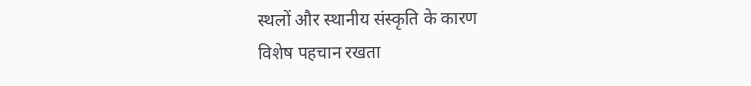स्थलों और स्थानीय संस्कृति के कारण
विशेष पहचान रखता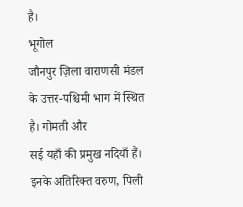है।
भूगोल
जौनपुर ज़िला वाराणसी मंडल के उत्तर-पश्चिमी भाग में स्थित है। गोमती और
सई यहाँ की प्रमुख नदियाँ हैं। इनके अतिरिक्त वरुण, पिली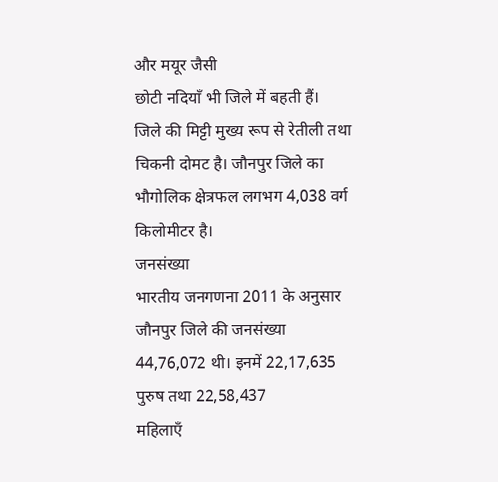और मयूर जैसी
छोटी नदियाँ भी जिले में बहती हैं।
जिले की मिट्टी मुख्य रूप से रेतीली तथा चिकनी दोमट है। जौनपुर जिले का
भौगोलिक क्षेत्रफल लगभग 4,038 वर्ग किलोमीटर है।
जनसंख्या
भारतीय जनगणना 2011 के अनुसार जौनपुर जिले की जनसंख्या
44,76,072 थी। इनमें 22,17,635 पुरुष तथा 22,58,437
महिलाएँ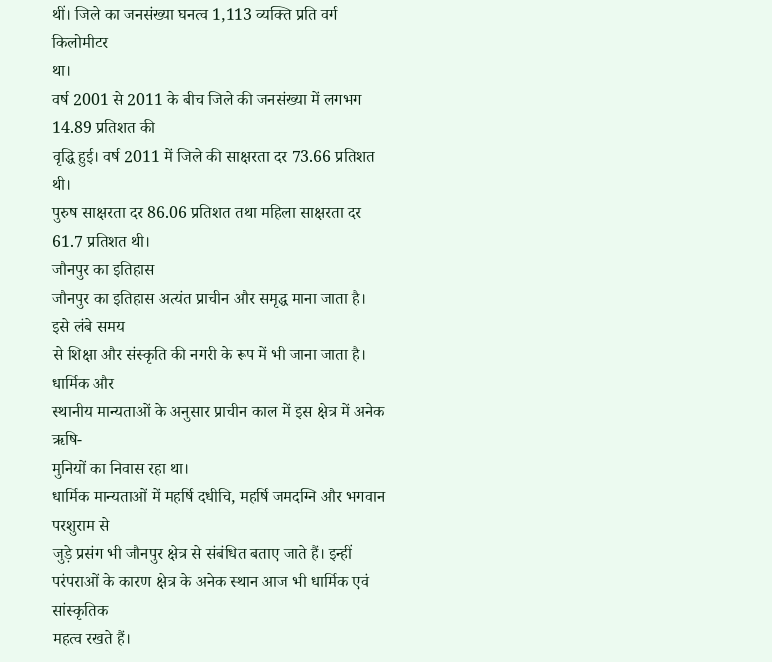थीं। जिले का जनसंख्या घनत्व 1,113 व्यक्ति प्रति वर्ग किलोमीटर
था।
वर्ष 2001 से 2011 के बीच जिले की जनसंख्या में लगभग 14.89 प्रतिशत की
वृद्धि हुई। वर्ष 2011 में जिले की साक्षरता दर 73.66 प्रतिशत थी।
पुरुष साक्षरता दर 86.06 प्रतिशत तथा महिला साक्षरता दर 61.7 प्रतिशत थी।
जौनपुर का इतिहास
जौनपुर का इतिहास अत्यंत प्राचीन और समृद्ध माना जाता है। इसे लंबे समय
से शिक्षा और संस्कृति की नगरी के रूप में भी जाना जाता है। धार्मिक और
स्थानीय मान्यताओं के अनुसार प्राचीन काल में इस क्षेत्र में अनेक ऋषि-
मुनियों का निवास रहा था।
धार्मिक मान्यताओं में महर्षि दधीचि, महर्षि जमदग्नि और भगवान परशुराम से
जुड़े प्रसंग भी जौनपुर क्षेत्र से संबंधित बताए जाते हैं। इन्हीं
परंपराओं के कारण क्षेत्र के अनेक स्थान आज भी धार्मिक एवं सांस्कृतिक
महत्व रखते हैं।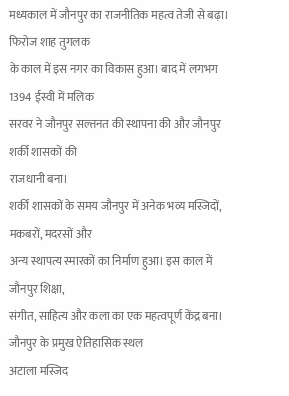मध्यकाल में जौनपुर का राजनीतिक महत्व तेजी से बढ़ा। फिरोज शाह तुगलक
के काल में इस नगर का विकास हुआ। बाद में लगभग 1394 ईस्वी में मलिक
सरवर ने जौनपुर सल्तनत की स्थापना की और जौनपुर शर्की शासकों की
राजधानी बना।
शर्की शासकों के समय जौनपुर में अनेक भव्य मस्जिदों, मकबरों, मदरसों और
अन्य स्थापत्य स्मारकों का निर्माण हुआ। इस काल में जौनपुर शिक्षा,
संगीत, साहित्य और कला का एक महत्वपूर्ण केंद्र बना।
जौनपुर के प्रमुख ऐतिहासिक स्थल
अटाला मस्जिद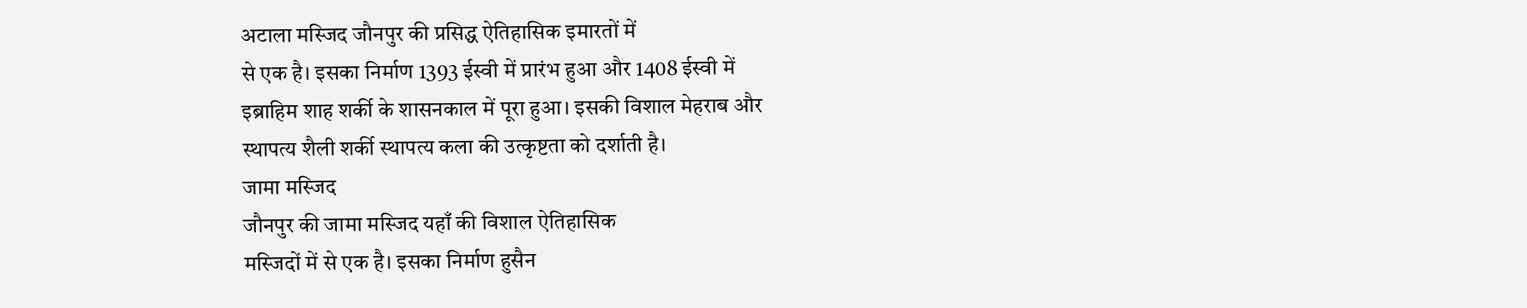अटाला मस्जिद जौनपुर की प्रसिद्ध ऐतिहासिक इमारतों में
से एक है। इसका निर्माण 1393 ईस्वी में प्रारंभ हुआ और 1408 ईस्वी में
इब्राहिम शाह शर्की के शासनकाल में पूरा हुआ। इसकी विशाल मेहराब और
स्थापत्य शैली शर्की स्थापत्य कला की उत्कृष्टता को दर्शाती है।
जामा मस्जिद
जौनपुर की जामा मस्जिद यहाँ की विशाल ऐतिहासिक
मस्जिदों में से एक है। इसका निर्माण हुसैन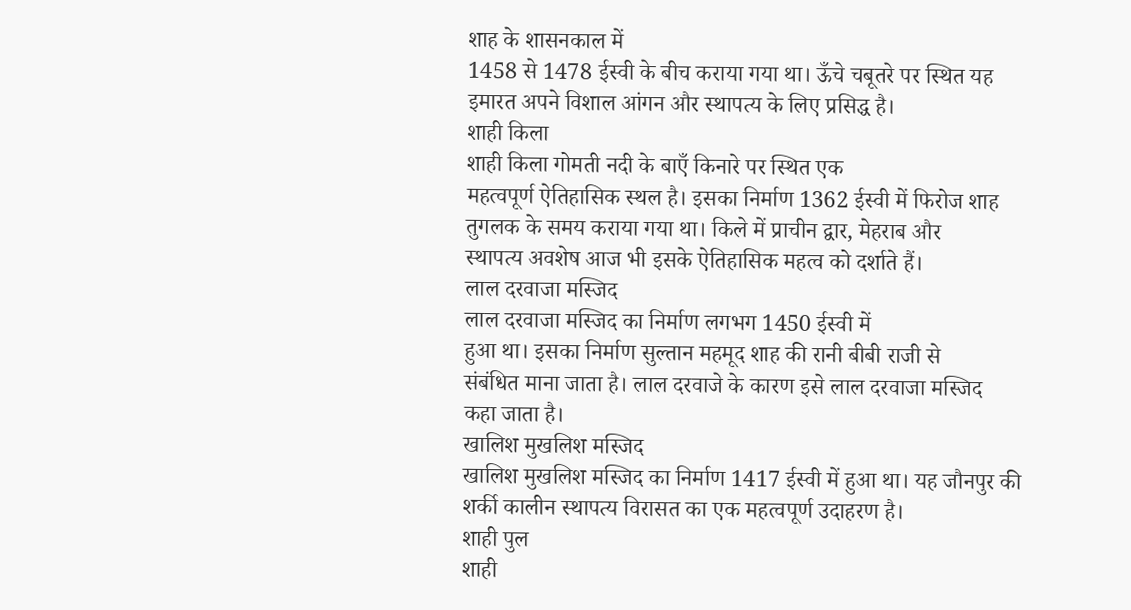शाह के शासनकाल में
1458 से 1478 ईस्वी के बीच कराया गया था। ऊँचे चबूतरे पर स्थित यह
इमारत अपने विशाल आंगन और स्थापत्य के लिए प्रसिद्ध है।
शाही किला
शाही किला गोमती नदी के बाएँ किनारे पर स्थित एक
महत्वपूर्ण ऐतिहासिक स्थल है। इसका निर्माण 1362 ईस्वी में फिरोज शाह
तुगलक के समय कराया गया था। किले में प्राचीन द्वार, मेहराब और
स्थापत्य अवशेष आज भी इसके ऐतिहासिक महत्व को दर्शाते हैं।
लाल दरवाजा मस्जिद
लाल दरवाजा मस्जिद का निर्माण लगभग 1450 ईस्वी में
हुआ था। इसका निर्माण सुल्तान महमूद शाह की रानी बीबी राजी से
संबंधित माना जाता है। लाल दरवाजे के कारण इसे लाल दरवाजा मस्जिद
कहा जाता है।
खालिश मुखलिश मस्जिद
खालिश मुखलिश मस्जिद का निर्माण 1417 ईस्वी में हुआ था। यह जौनपुर की
शर्की कालीन स्थापत्य विरासत का एक महत्वपूर्ण उदाहरण है।
शाही पुल
शाही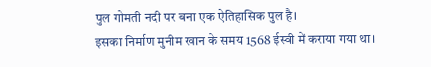पुल गोमती नदी पर बना एक ऐतिहासिक पुल है।
इसका निर्माण मुनीम खान के समय 1568 ईस्वी में कराया गया था।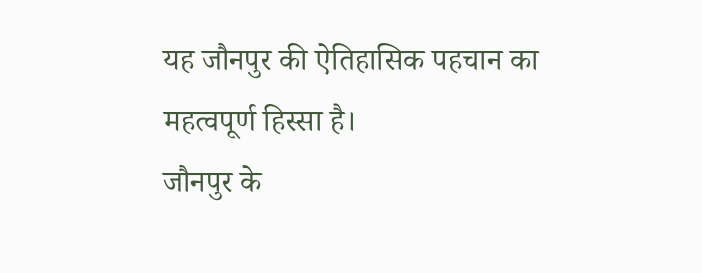यह जौनपुर की ऐतिहासिक पहचान का महत्वपूर्ण हिस्सा है।
जौनपुर के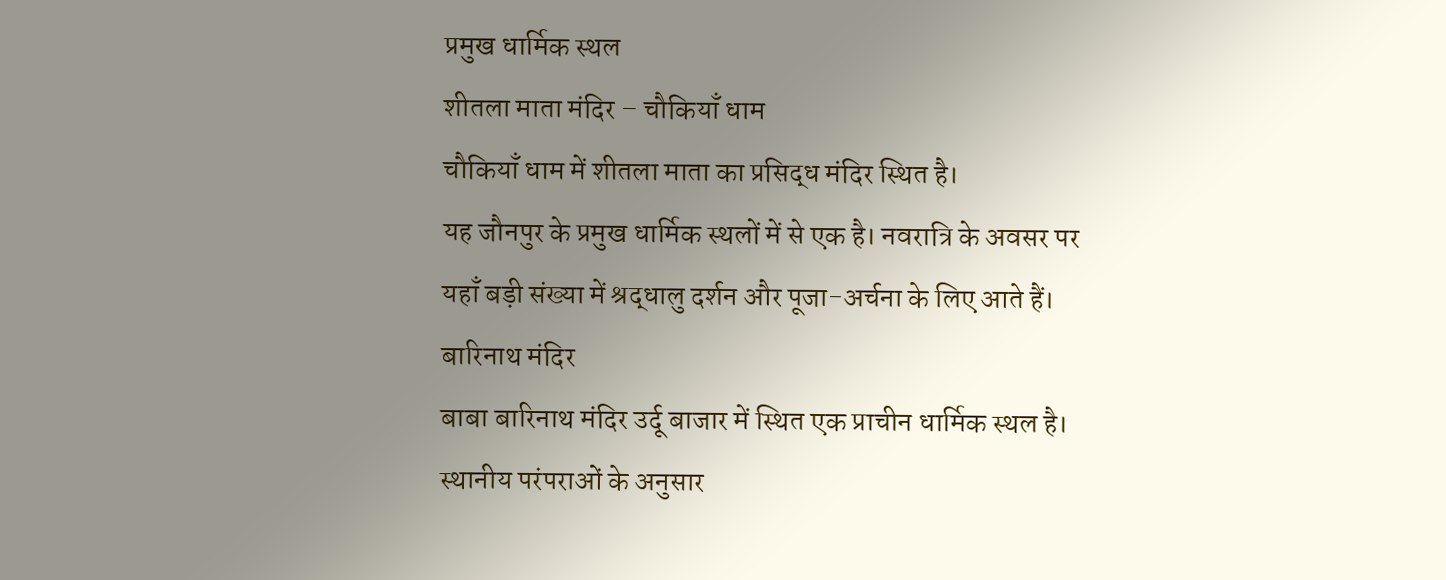प्रमुख धार्मिक स्थल
शीतला माता मंदिर – चौकियाँ धाम
चौकियाँ धाम में शीतला माता का प्रसिद्ध मंदिर स्थित है।
यह जौनपुर के प्रमुख धार्मिक स्थलों में से एक है। नवरात्रि के अवसर पर
यहाँ बड़ी संख्या में श्रद्धालु दर्शन और पूजा-अर्चना के लिए आते हैं।
बारिनाथ मंदिर
बाबा बारिनाथ मंदिर उर्दू बाजार में स्थित एक प्राचीन धार्मिक स्थल है।
स्थानीय परंपराओं के अनुसार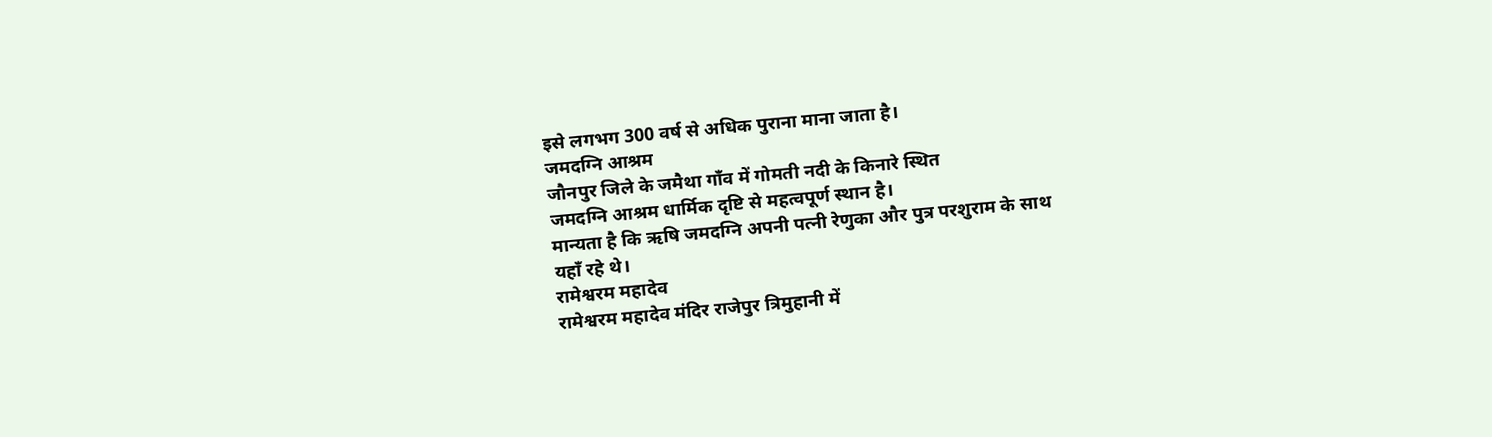इसे लगभग 300 वर्ष से अधिक पुराना माना जाता है।
जमदग्नि आश्रम
जौनपुर जिले के जमैथा गाँव में गोमती नदी के किनारे स्थित
जमदग्नि आश्रम धार्मिक दृष्टि से महत्वपूर्ण स्थान है।
मान्यता है कि ऋषि जमदग्नि अपनी पत्नी रेणुका और पुत्र परशुराम के साथ
यहाँ रहे थे।
रामेश्वरम महादेव
रामेश्वरम महादेव मंदिर राजेपुर त्रिमुहानी में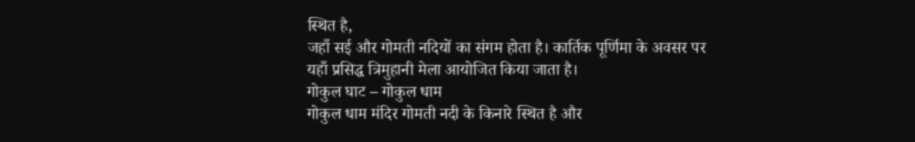स्थित है,
जहाँ सई और गोमती नदियों का संगम होता है। कार्तिक पूर्णिमा के अवसर पर
यहाँ प्रसिद्ध त्रिमुहानी मेला आयोजित किया जाता है।
गोकुल घाट – गोकुल धाम
गोकुल धाम मंदिर गोमती नदी के किनारे स्थित है और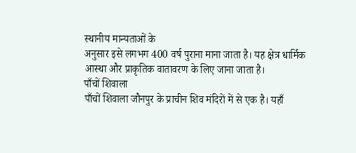स्थानीय मान्यताओं के
अनुसार इसे लगभग 400 वर्ष पुराना माना जाता है। यह क्षेत्र धार्मिक
आस्था और प्राकृतिक वातावरण के लिए जाना जाता है।
पाँचों शिवाला
पाँचों शिवाला जौनपुर के प्राचीन शिव मंदिरों में से एक है। यहाँ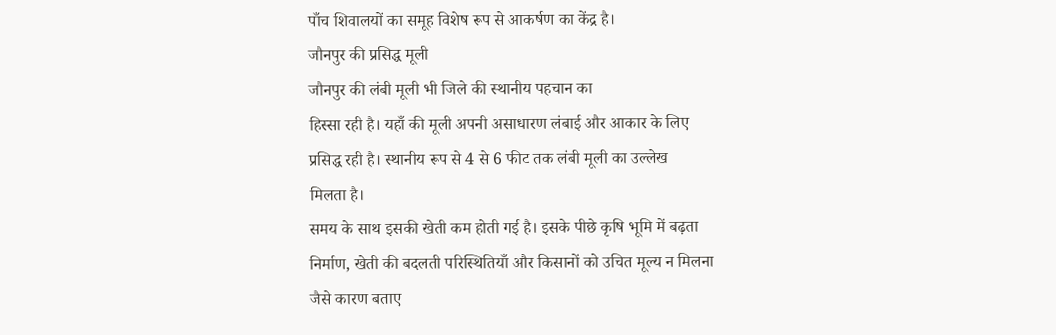पाँच शिवालयों का समूह विशेष रूप से आकर्षण का केंद्र है।
जौनपुर की प्रसिद्ध मूली
जौनपुर की लंबी मूली भी जिले की स्थानीय पहचान का
हिस्सा रही है। यहाँ की मूली अपनी असाधारण लंबाई और आकार के लिए
प्रसिद्ध रही है। स्थानीय रूप से 4 से 6 फीट तक लंबी मूली का उल्लेख
मिलता है।
समय के साथ इसकी खेती कम होती गई है। इसके पीछे कृषि भूमि में बढ़ता
निर्माण, खेती की बदलती परिस्थितियाँ और किसानों को उचित मूल्य न मिलना
जैसे कारण बताए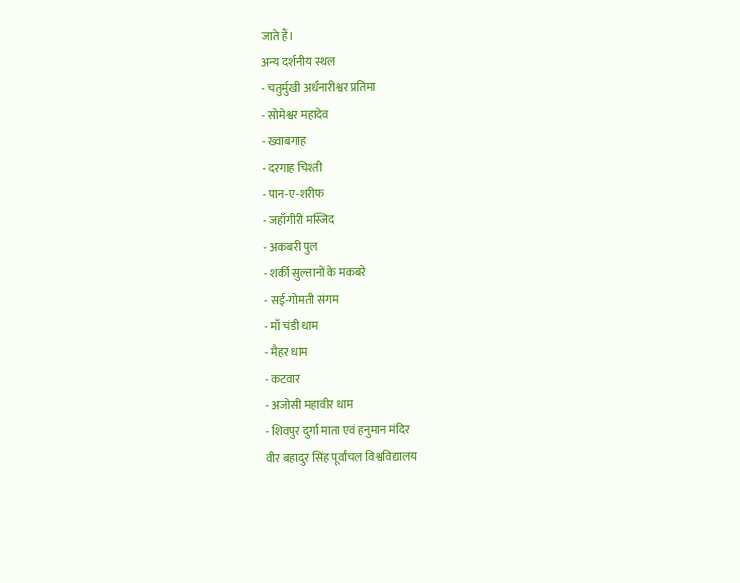जाते हैं।
अन्य दर्शनीय स्थल
- चतुर्मुखी अर्धनारीश्वर प्रतिमा
- सोमेश्वर महादेव
- ख्वाबगाह
- दरगाह चिश्ती
- पान-ए-शरीफ
- जहाँगीरी मस्जिद
- अकबरी पुल
- शर्की सुल्तानों के मकबरे
- सई-गोमती संगम
- माँ चंडी धाम
- मैहर धाम
- कटवार
- अजोसी महावीर धाम
- शिवपुर दुर्गा माता एवं हनुमान मंदिर
वीर बहादुर सिंह पूर्वांचल विश्वविद्यालय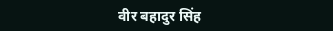वीर बहादुर सिंह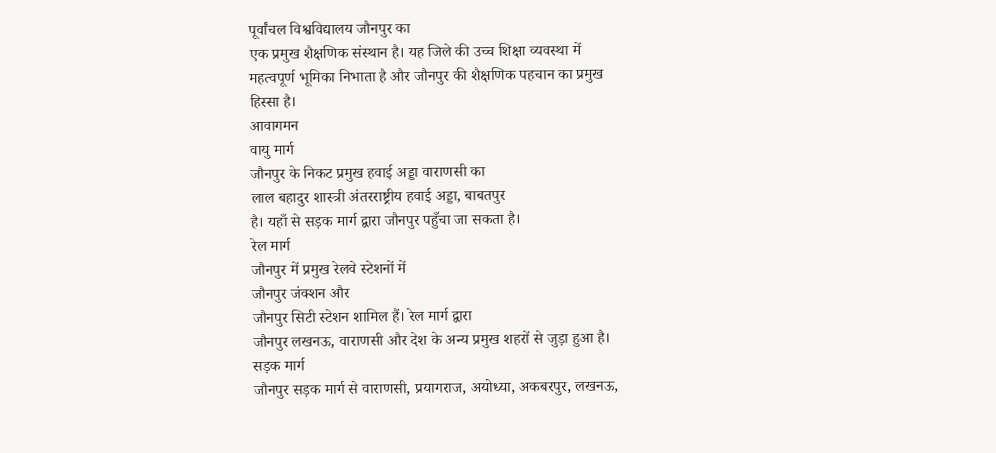पूर्वांचल विश्वविद्यालय जौनपुर का
एक प्रमुख शैक्षणिक संस्थान है। यह जिले की उच्च शिक्षा व्यवस्था में
महत्वपूर्ण भूमिका निभाता है और जौनपुर की शैक्षणिक पहचान का प्रमुख
हिस्सा है।
आवागमन
वायु मार्ग
जौनपुर के निकट प्रमुख हवाई अड्डा वाराणसी का
लाल बहादुर शास्त्री अंतरराष्ट्रीय हवाई अड्डा, बाबतपुर
है। यहाँ से सड़क मार्ग द्वारा जौनपुर पहुँचा जा सकता है।
रेल मार्ग
जौनपुर में प्रमुख रेलवे स्टेशनों में
जौनपुर जंक्शन और
जौनपुर सिटी स्टेशन शामिल हैं। रेल मार्ग द्वारा
जौनपुर लखनऊ, वाराणसी और देश के अन्य प्रमुख शहरों से जुड़ा हुआ है।
सड़क मार्ग
जौनपुर सड़क मार्ग से वाराणसी, प्रयागराज, अयोध्या, अकबरपुर, लखनऊ,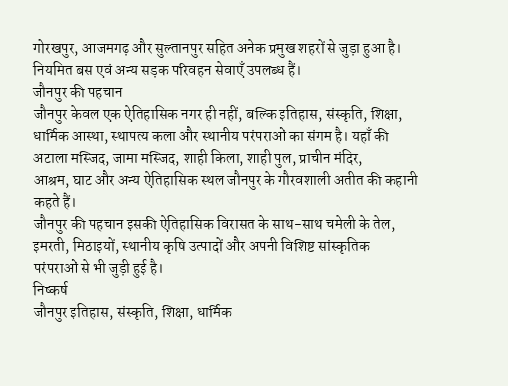गोरखपुर, आजमगढ़ और सुल्तानपुर सहित अनेक प्रमुख शहरों से जुड़ा हुआ है।
नियमित बस एवं अन्य सड़क परिवहन सेवाएँ उपलब्ध हैं।
जौनपुर की पहचान
जौनपुर केवल एक ऐतिहासिक नगर ही नहीं, बल्कि इतिहास, संस्कृति, शिक्षा,
धार्मिक आस्था, स्थापत्य कला और स्थानीय परंपराओं का संगम है। यहाँ की
अटाला मस्जिद, जामा मस्जिद, शाही किला, शाही पुल, प्राचीन मंदिर,
आश्रम, घाट और अन्य ऐतिहासिक स्थल जौनपुर के गौरवशाली अतीत की कहानी
कहते हैं।
जौनपुर की पहचान इसकी ऐतिहासिक विरासत के साथ-साथ चमेली के तेल,
इमरती, मिठाइयों, स्थानीय कृषि उत्पादों और अपनी विशिष्ट सांस्कृतिक
परंपराओं से भी जुड़ी हुई है।
निष्कर्ष
जौनपुर इतिहास, संस्कृति, शिक्षा, धार्मिक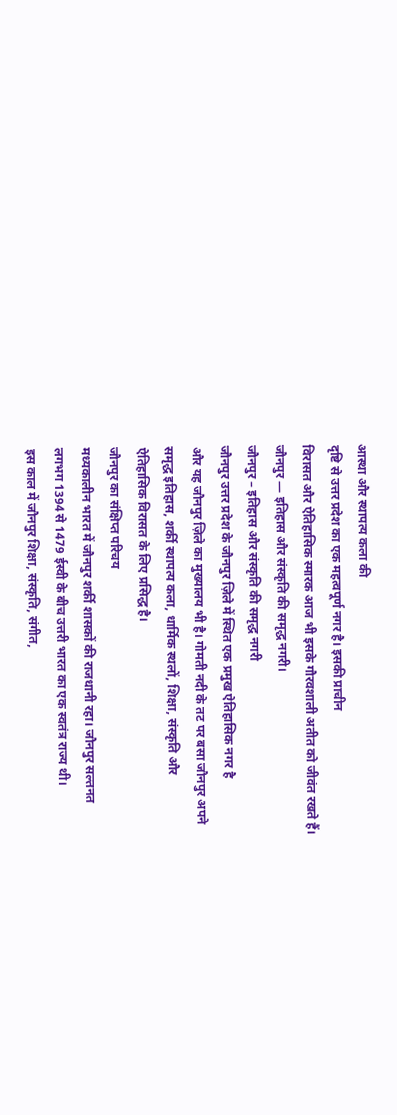आस्था और स्थापत्य कला की
दृष्टि से उत्तर प्रदेश का एक महत्वपूर्ण नगर है। इसकी प्राचीन
विरासत और ऐतिहासिक स्मारक आज भी इसके गौरवशाली अतीत को जीवंत रखते हैं।
जौनपुर — इतिहास और संस्कृति की समृद्ध नगरी।
जौनपुर – इतिहास और संस्कृति की समृद्ध नगरी
जौनपुर उत्तर प्रदेश के जौनपुर ज़िले में स्थित एक प्रमुख ऐतिहासिक नगर है
और यह जौनपुर ज़िले का मुख्यालय भी है। गोमती नदी के तट पर बसा जौनपुर अपने
समृद्ध इतिहास, शर्की स्थापत्य कला, धार्मिक स्थलों, शिक्षा, संस्कृति और
ऐतिहासिक विरासत के लिए प्रसिद्ध है।
जौनपुर का संक्षिप्त परिचय
मध्यकालीन भारत में जौनपुर शर्की शासकों की राजधानी रहा। जौनपुर सल्तनत
लगभग 1394 से 1479 ईस्वी के बीच उत्तरी भारत का एक स्वतंत्र राज्य थी।
इस काल में जौनपुर शिक्षा, संस्कृति, संगीत,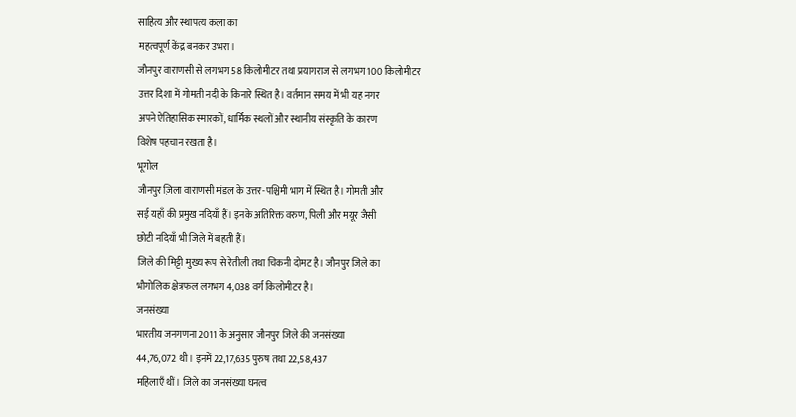साहित्य और स्थापत्य कला का
महत्वपूर्ण केंद्र बनकर उभरा।
जौनपुर वाराणसी से लगभग 58 किलोमीटर तथा प्रयागराज से लगभग 100 किलोमीटर
उत्तर दिशा में गोमती नदी के किनारे स्थित है। वर्तमान समय में भी यह नगर
अपने ऐतिहासिक स्मारकों, धार्मिक स्थलों और स्थानीय संस्कृति के कारण
विशेष पहचान रखता है।
भूगोल
जौनपुर ज़िला वाराणसी मंडल के उत्तर-पश्चिमी भाग में स्थित है। गोमती और
सई यहाँ की प्रमुख नदियाँ हैं। इनके अतिरिक्त वरुण, पिली और मयूर जैसी
छोटी नदियाँ भी जिले में बहती हैं।
जिले की मिट्टी मुख्य रूप से रेतीली तथा चिकनी दोमट है। जौनपुर जिले का
भौगोलिक क्षेत्रफल लगभग 4,038 वर्ग किलोमीटर है।
जनसंख्या
भारतीय जनगणना 2011 के अनुसार जौनपुर जिले की जनसंख्या
44,76,072 थी। इनमें 22,17,635 पुरुष तथा 22,58,437
महिलाएँ थीं। जिले का जनसंख्या घनत्व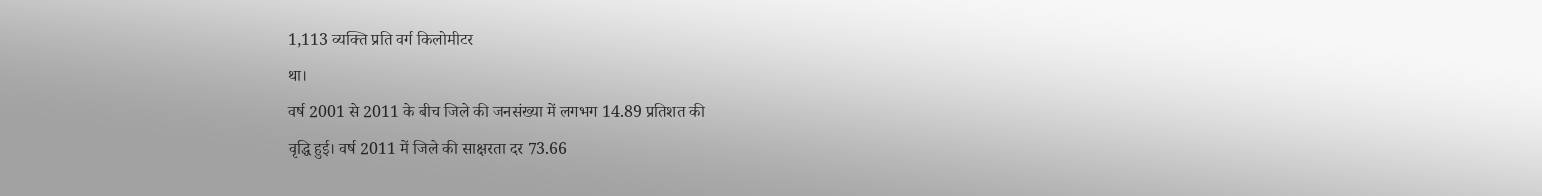1,113 व्यक्ति प्रति वर्ग किलोमीटर
था।
वर्ष 2001 से 2011 के बीच जिले की जनसंख्या में लगभग 14.89 प्रतिशत की
वृद्धि हुई। वर्ष 2011 में जिले की साक्षरता दर 73.66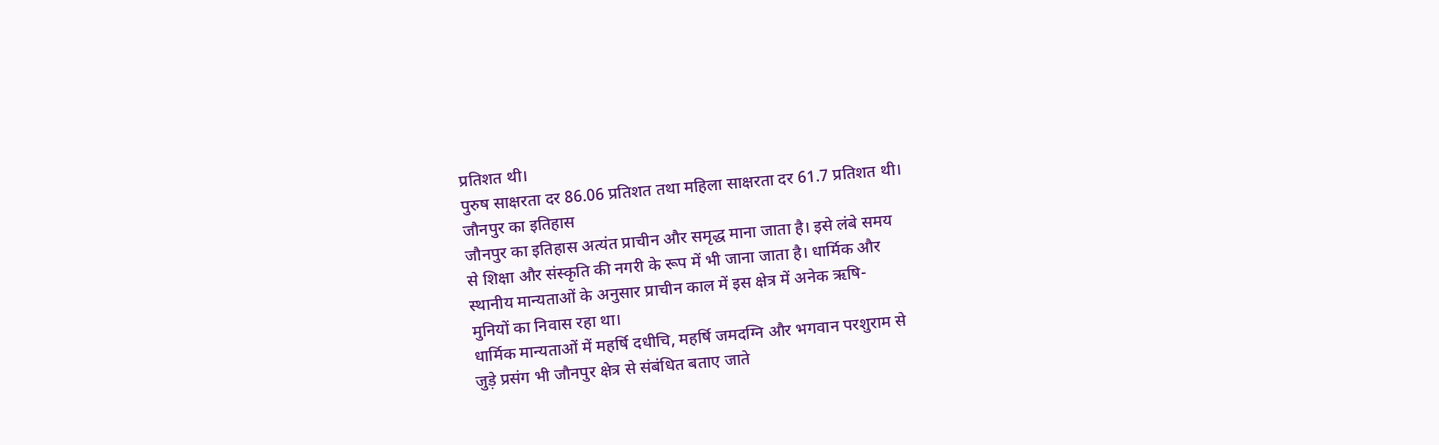प्रतिशत थी।
पुरुष साक्षरता दर 86.06 प्रतिशत तथा महिला साक्षरता दर 61.7 प्रतिशत थी।
जौनपुर का इतिहास
जौनपुर का इतिहास अत्यंत प्राचीन और समृद्ध माना जाता है। इसे लंबे समय
से शिक्षा और संस्कृति की नगरी के रूप में भी जाना जाता है। धार्मिक और
स्थानीय मान्यताओं के अनुसार प्राचीन काल में इस क्षेत्र में अनेक ऋषि-
मुनियों का निवास रहा था।
धार्मिक मान्यताओं में महर्षि दधीचि, महर्षि जमदग्नि और भगवान परशुराम से
जुड़े प्रसंग भी जौनपुर क्षेत्र से संबंधित बताए जाते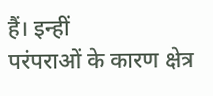हैं। इन्हीं
परंपराओं के कारण क्षेत्र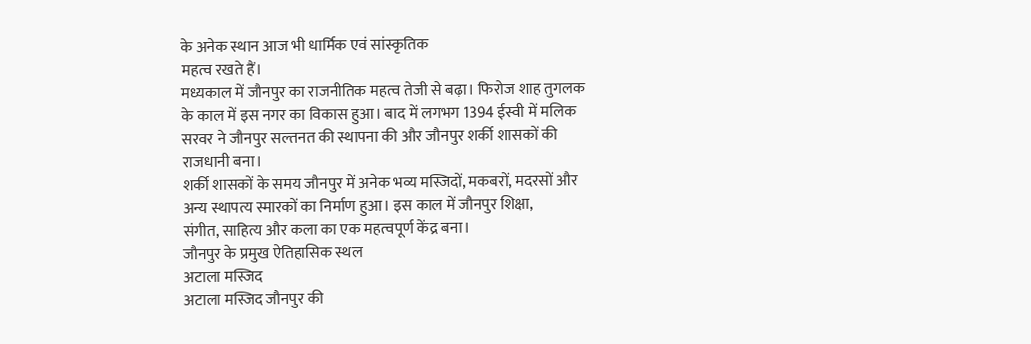के अनेक स्थान आज भी धार्मिक एवं सांस्कृतिक
महत्व रखते हैं।
मध्यकाल में जौनपुर का राजनीतिक महत्व तेजी से बढ़ा। फिरोज शाह तुगलक
के काल में इस नगर का विकास हुआ। बाद में लगभग 1394 ईस्वी में मलिक
सरवर ने जौनपुर सल्तनत की स्थापना की और जौनपुर शर्की शासकों की
राजधानी बना।
शर्की शासकों के समय जौनपुर में अनेक भव्य मस्जिदों, मकबरों, मदरसों और
अन्य स्थापत्य स्मारकों का निर्माण हुआ। इस काल में जौनपुर शिक्षा,
संगीत, साहित्य और कला का एक महत्वपूर्ण केंद्र बना।
जौनपुर के प्रमुख ऐतिहासिक स्थल
अटाला मस्जिद
अटाला मस्जिद जौनपुर की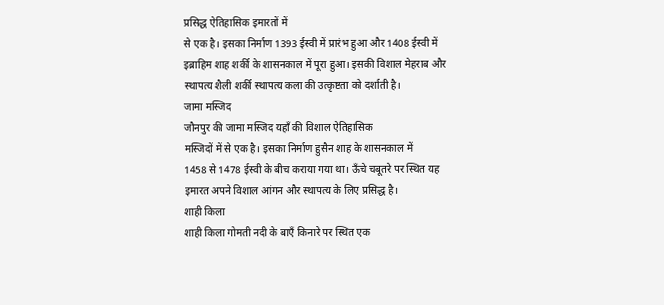प्रसिद्ध ऐतिहासिक इमारतों में
से एक है। इसका निर्माण 1393 ईस्वी में प्रारंभ हुआ और 1408 ईस्वी में
इब्राहिम शाह शर्की के शासनकाल में पूरा हुआ। इसकी विशाल मेहराब और
स्थापत्य शैली शर्की स्थापत्य कला की उत्कृष्टता को दर्शाती है।
जामा मस्जिद
जौनपुर की जामा मस्जिद यहाँ की विशाल ऐतिहासिक
मस्जिदों में से एक है। इसका निर्माण हुसैन शाह के शासनकाल में
1458 से 1478 ईस्वी के बीच कराया गया था। ऊँचे चबूतरे पर स्थित यह
इमारत अपने विशाल आंगन और स्थापत्य के लिए प्रसिद्ध है।
शाही किला
शाही किला गोमती नदी के बाएँ किनारे पर स्थित एक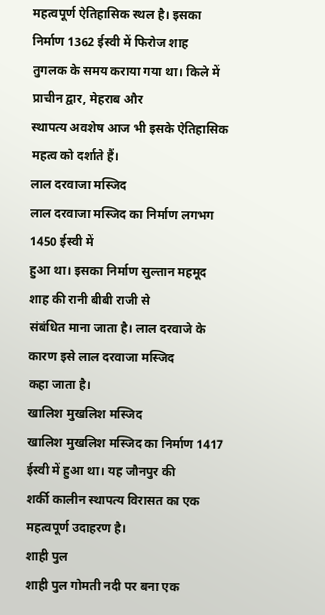महत्वपूर्ण ऐतिहासिक स्थल है। इसका निर्माण 1362 ईस्वी में फिरोज शाह
तुगलक के समय कराया गया था। किले में प्राचीन द्वार, मेहराब और
स्थापत्य अवशेष आज भी इसके ऐतिहासिक महत्व को दर्शाते हैं।
लाल दरवाजा मस्जिद
लाल दरवाजा मस्जिद का निर्माण लगभग 1450 ईस्वी में
हुआ था। इसका निर्माण सुल्तान महमूद शाह की रानी बीबी राजी से
संबंधित माना जाता है। लाल दरवाजे के कारण इसे लाल दरवाजा मस्जिद
कहा जाता है।
खालिश मुखलिश मस्जिद
खालिश मुखलिश मस्जिद का निर्माण 1417 ईस्वी में हुआ था। यह जौनपुर की
शर्की कालीन स्थापत्य विरासत का एक महत्वपूर्ण उदाहरण है।
शाही पुल
शाही पुल गोमती नदी पर बना एक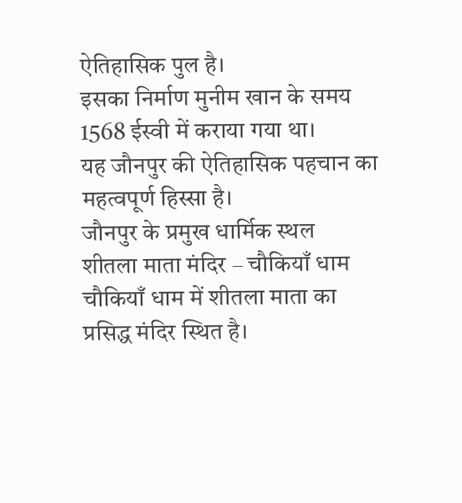ऐतिहासिक पुल है।
इसका निर्माण मुनीम खान के समय 1568 ईस्वी में कराया गया था।
यह जौनपुर की ऐतिहासिक पहचान का महत्वपूर्ण हिस्सा है।
जौनपुर के प्रमुख धार्मिक स्थल
शीतला माता मंदिर – चौकियाँ धाम
चौकियाँ धाम में शीतला माता का प्रसिद्ध मंदिर स्थित है।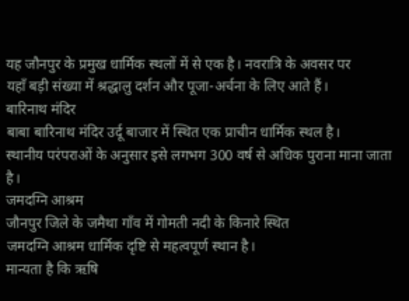यह जौनपुर के प्रमुख धार्मिक स्थलों में से एक है। नवरात्रि के अवसर पर
यहाँ बड़ी संख्या में श्रद्धालु दर्शन और पूजा-अर्चना के लिए आते हैं।
बारिनाथ मंदिर
बाबा बारिनाथ मंदिर उर्दू बाजार में स्थित एक प्राचीन धार्मिक स्थल है।
स्थानीय परंपराओं के अनुसार इसे लगभग 300 वर्ष से अधिक पुराना माना जाता है।
जमदग्नि आश्रम
जौनपुर जिले के जमैथा गाँव में गोमती नदी के किनारे स्थित
जमदग्नि आश्रम धार्मिक दृष्टि से महत्वपूर्ण स्थान है।
मान्यता है कि ऋषि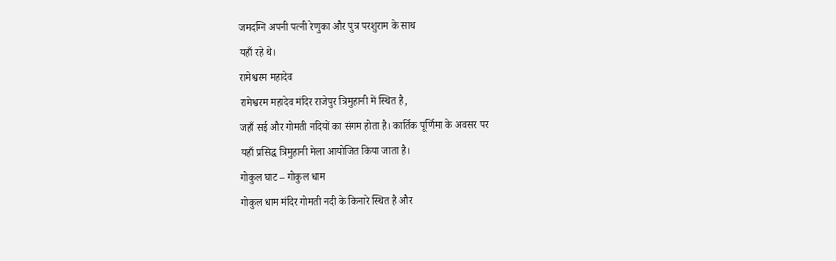जमदग्नि अपनी पत्नी रेणुका और पुत्र परशुराम के साथ
यहाँ रहे थे।
रामेश्वरम महादेव
रामेश्वरम महादेव मंदिर राजेपुर त्रिमुहानी में स्थित है,
जहाँ सई और गोमती नदियों का संगम होता है। कार्तिक पूर्णिमा के अवसर पर
यहाँ प्रसिद्ध त्रिमुहानी मेला आयोजित किया जाता है।
गोकुल घाट – गोकुल धाम
गोकुल धाम मंदिर गोमती नदी के किनारे स्थित है और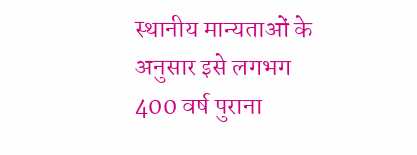स्थानीय मान्यताओं के
अनुसार इसे लगभग 400 वर्ष पुराना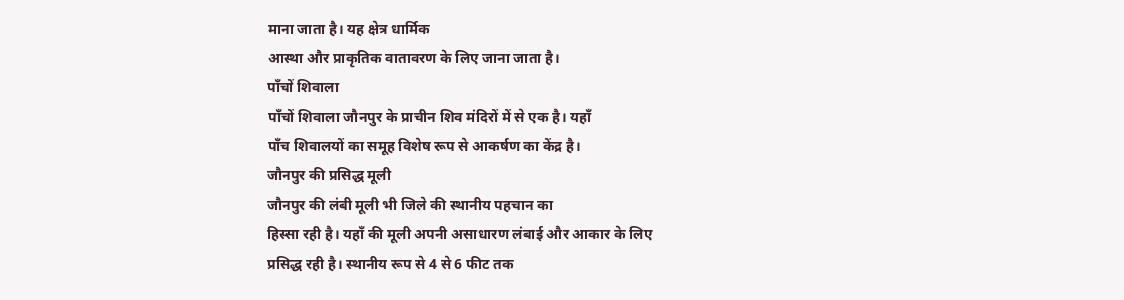माना जाता है। यह क्षेत्र धार्मिक
आस्था और प्राकृतिक वातावरण के लिए जाना जाता है।
पाँचों शिवाला
पाँचों शिवाला जौनपुर के प्राचीन शिव मंदिरों में से एक है। यहाँ
पाँच शिवालयों का समूह विशेष रूप से आकर्षण का केंद्र है।
जौनपुर की प्रसिद्ध मूली
जौनपुर की लंबी मूली भी जिले की स्थानीय पहचान का
हिस्सा रही है। यहाँ की मूली अपनी असाधारण लंबाई और आकार के लिए
प्रसिद्ध रही है। स्थानीय रूप से 4 से 6 फीट तक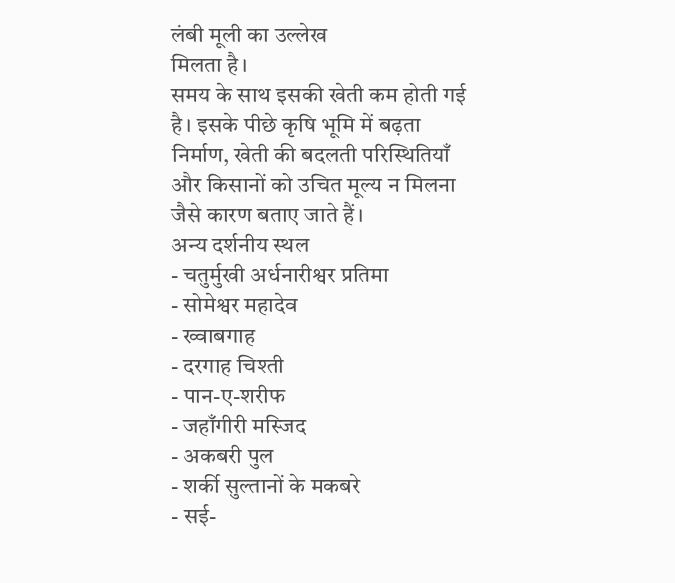लंबी मूली का उल्लेख
मिलता है।
समय के साथ इसकी खेती कम होती गई है। इसके पीछे कृषि भूमि में बढ़ता
निर्माण, खेती की बदलती परिस्थितियाँ और किसानों को उचित मूल्य न मिलना
जैसे कारण बताए जाते हैं।
अन्य दर्शनीय स्थल
- चतुर्मुखी अर्धनारीश्वर प्रतिमा
- सोमेश्वर महादेव
- ख्वाबगाह
- दरगाह चिश्ती
- पान-ए-शरीफ
- जहाँगीरी मस्जिद
- अकबरी पुल
- शर्की सुल्तानों के मकबरे
- सई-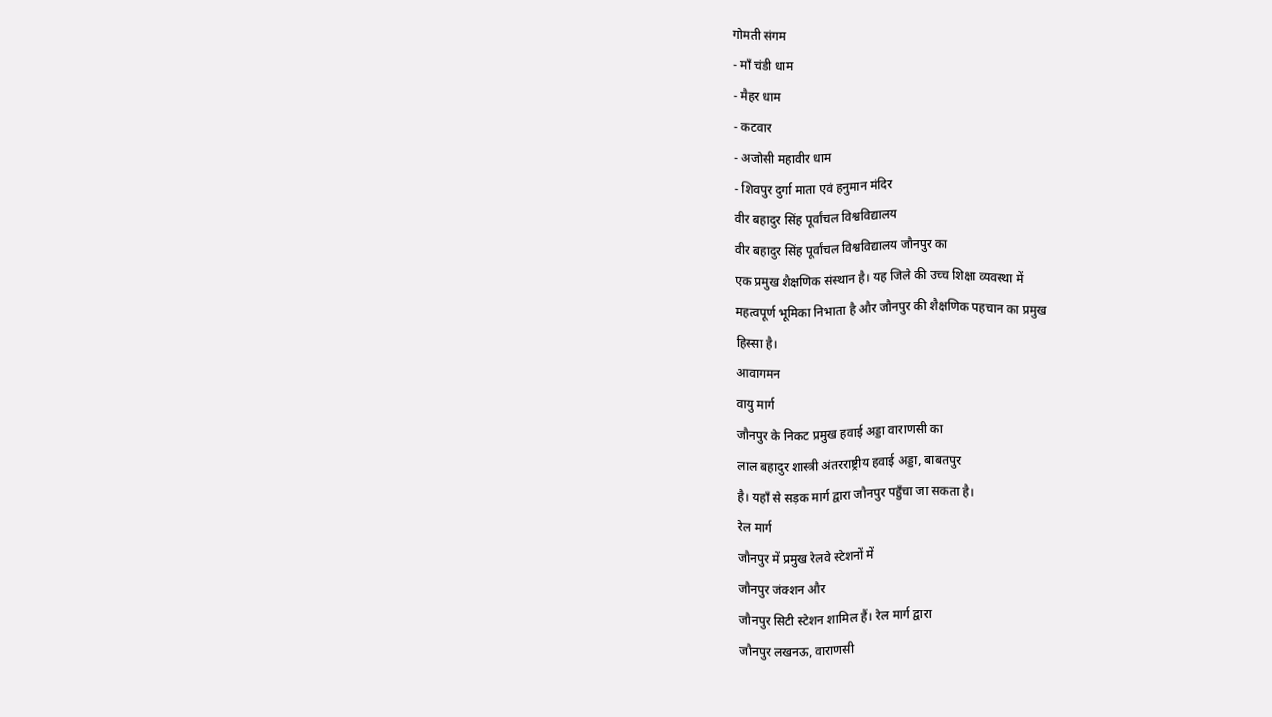गोमती संगम
- माँ चंडी धाम
- मैहर धाम
- कटवार
- अजोसी महावीर धाम
- शिवपुर दुर्गा माता एवं हनुमान मंदिर
वीर बहादुर सिंह पूर्वांचल विश्वविद्यालय
वीर बहादुर सिंह पूर्वांचल विश्वविद्यालय जौनपुर का
एक प्रमुख शैक्षणिक संस्थान है। यह जिले की उच्च शिक्षा व्यवस्था में
महत्वपूर्ण भूमिका निभाता है और जौनपुर की शैक्षणिक पहचान का प्रमुख
हिस्सा है।
आवागमन
वायु मार्ग
जौनपुर के निकट प्रमुख हवाई अड्डा वाराणसी का
लाल बहादुर शास्त्री अंतरराष्ट्रीय हवाई अड्डा, बाबतपुर
है। यहाँ से सड़क मार्ग द्वारा जौनपुर पहुँचा जा सकता है।
रेल मार्ग
जौनपुर में प्रमुख रेलवे स्टेशनों में
जौनपुर जंक्शन और
जौनपुर सिटी स्टेशन शामिल हैं। रेल मार्ग द्वारा
जौनपुर लखनऊ, वाराणसी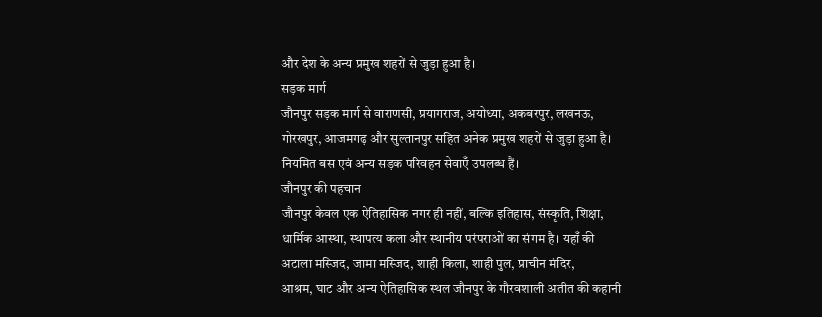और देश के अन्य प्रमुख शहरों से जुड़ा हुआ है।
सड़क मार्ग
जौनपुर सड़क मार्ग से वाराणसी, प्रयागराज, अयोध्या, अकबरपुर, लखनऊ,
गोरखपुर, आजमगढ़ और सुल्तानपुर सहित अनेक प्रमुख शहरों से जुड़ा हुआ है।
नियमित बस एवं अन्य सड़क परिवहन सेवाएँ उपलब्ध हैं।
जौनपुर की पहचान
जौनपुर केवल एक ऐतिहासिक नगर ही नहीं, बल्कि इतिहास, संस्कृति, शिक्षा,
धार्मिक आस्था, स्थापत्य कला और स्थानीय परंपराओं का संगम है। यहाँ की
अटाला मस्जिद, जामा मस्जिद, शाही किला, शाही पुल, प्राचीन मंदिर,
आश्रम, घाट और अन्य ऐतिहासिक स्थल जौनपुर के गौरवशाली अतीत की कहानी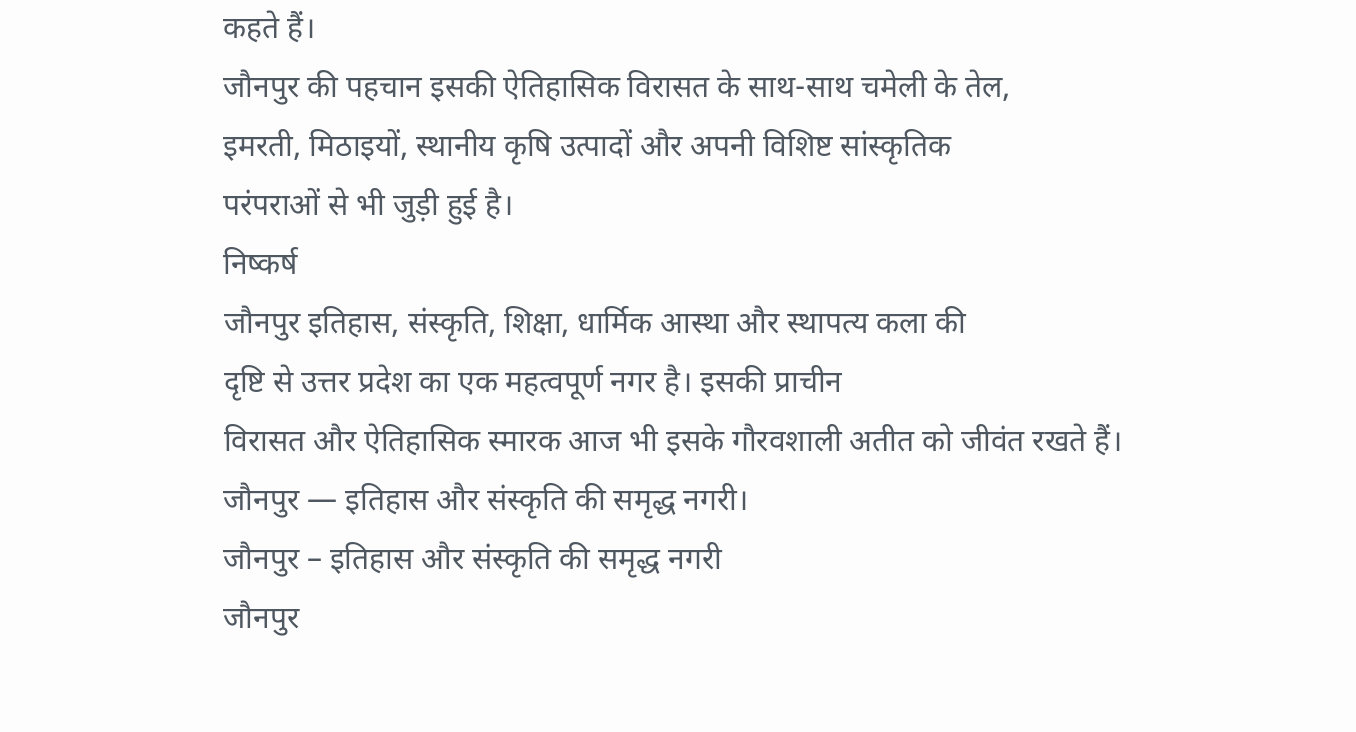कहते हैं।
जौनपुर की पहचान इसकी ऐतिहासिक विरासत के साथ-साथ चमेली के तेल,
इमरती, मिठाइयों, स्थानीय कृषि उत्पादों और अपनी विशिष्ट सांस्कृतिक
परंपराओं से भी जुड़ी हुई है।
निष्कर्ष
जौनपुर इतिहास, संस्कृति, शिक्षा, धार्मिक आस्था और स्थापत्य कला की
दृष्टि से उत्तर प्रदेश का एक महत्वपूर्ण नगर है। इसकी प्राचीन
विरासत और ऐतिहासिक स्मारक आज भी इसके गौरवशाली अतीत को जीवंत रखते हैं।
जौनपुर — इतिहास और संस्कृति की समृद्ध नगरी।
जौनपुर – इतिहास और संस्कृति की समृद्ध नगरी
जौनपुर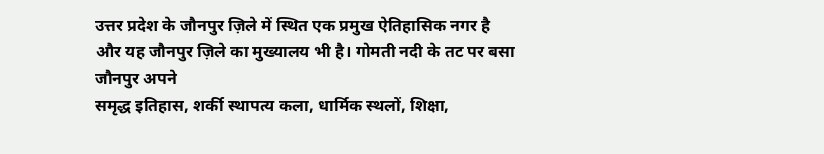उत्तर प्रदेश के जौनपुर ज़िले में स्थित एक प्रमुख ऐतिहासिक नगर है
और यह जौनपुर ज़िले का मुख्यालय भी है। गोमती नदी के तट पर बसा जौनपुर अपने
समृद्ध इतिहास, शर्की स्थापत्य कला, धार्मिक स्थलों, शिक्षा,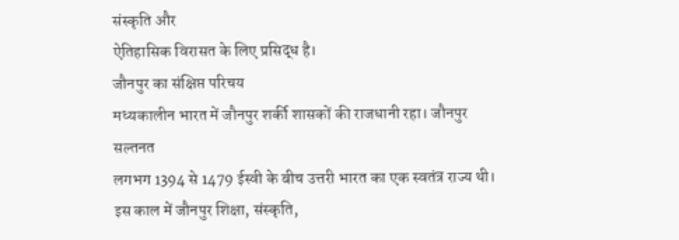संस्कृति और
ऐतिहासिक विरासत के लिए प्रसिद्ध है।
जौनपुर का संक्षिप्त परिचय
मध्यकालीन भारत में जौनपुर शर्की शासकों की राजधानी रहा। जौनपुर सल्तनत
लगभग 1394 से 1479 ईस्वी के बीच उत्तरी भारत का एक स्वतंत्र राज्य थी।
इस काल में जौनपुर शिक्षा, संस्कृति,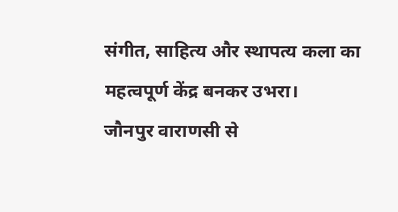संगीत, साहित्य और स्थापत्य कला का
महत्वपूर्ण केंद्र बनकर उभरा।
जौनपुर वाराणसी से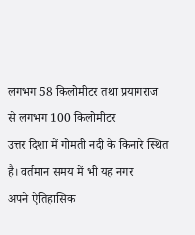लगभग 58 किलोमीटर तथा प्रयागराज से लगभग 100 किलोमीटर
उत्तर दिशा में गोमती नदी के किनारे स्थित है। वर्तमान समय में भी यह नगर
अपने ऐतिहासिक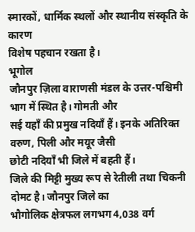स्मारकों, धार्मिक स्थलों और स्थानीय संस्कृति के कारण
विशेष पहचान रखता है।
भूगोल
जौनपुर ज़िला वाराणसी मंडल के उत्तर-पश्चिमी भाग में स्थित है। गोमती और
सई यहाँ की प्रमुख नदियाँ हैं। इनके अतिरिक्त वरुण, पिली और मयूर जैसी
छोटी नदियाँ भी जिले में बहती हैं।
जिले की मिट्टी मुख्य रूप से रेतीली तथा चिकनी दोमट है। जौनपुर जिले का
भौगोलिक क्षेत्रफल लगभग 4,038 वर्ग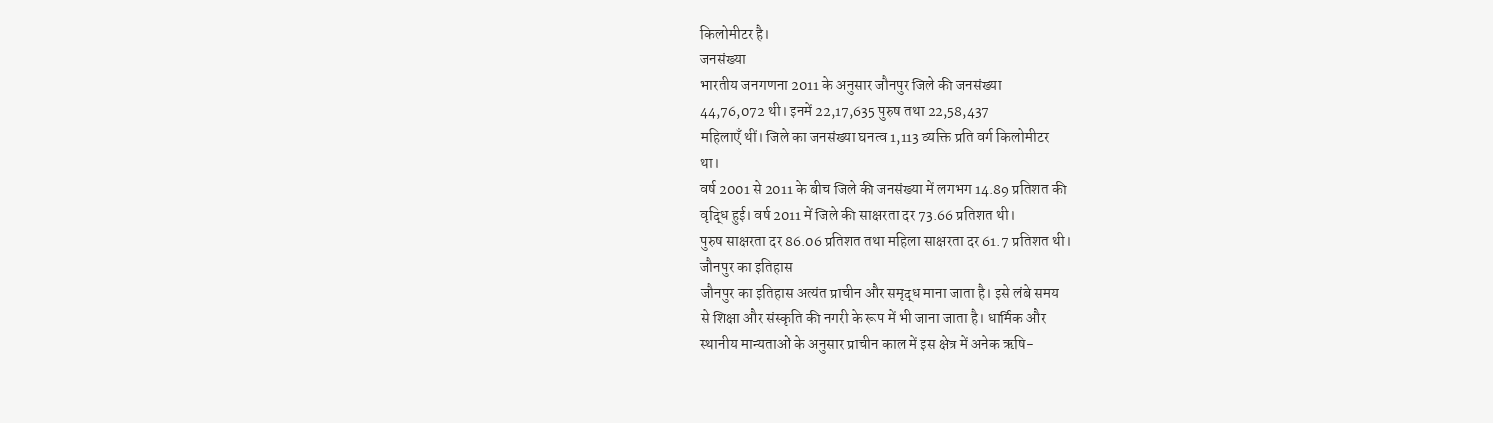किलोमीटर है।
जनसंख्या
भारतीय जनगणना 2011 के अनुसार जौनपुर जिले की जनसंख्या
44,76,072 थी। इनमें 22,17,635 पुरुष तथा 22,58,437
महिलाएँ थीं। जिले का जनसंख्या घनत्व 1,113 व्यक्ति प्रति वर्ग किलोमीटर
था।
वर्ष 2001 से 2011 के बीच जिले की जनसंख्या में लगभग 14.89 प्रतिशत की
वृद्धि हुई। वर्ष 2011 में जिले की साक्षरता दर 73.66 प्रतिशत थी।
पुरुष साक्षरता दर 86.06 प्रतिशत तथा महिला साक्षरता दर 61.7 प्रतिशत थी।
जौनपुर का इतिहास
जौनपुर का इतिहास अत्यंत प्राचीन और समृद्ध माना जाता है। इसे लंबे समय
से शिक्षा और संस्कृति की नगरी के रूप में भी जाना जाता है। धार्मिक और
स्थानीय मान्यताओं के अनुसार प्राचीन काल में इस क्षेत्र में अनेक ऋषि-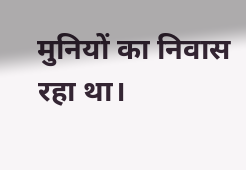मुनियों का निवास रहा था।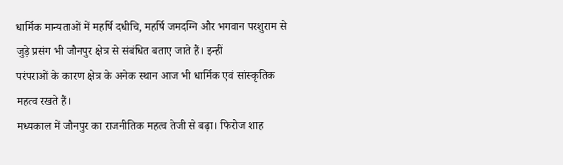धार्मिक मान्यताओं में महर्षि दधीचि, महर्षि जमदग्नि और भगवान परशुराम से
जुड़े प्रसंग भी जौनपुर क्षेत्र से संबंधित बताए जाते हैं। इन्हीं
परंपराओं के कारण क्षेत्र के अनेक स्थान आज भी धार्मिक एवं सांस्कृतिक
महत्व रखते हैं।
मध्यकाल में जौनपुर का राजनीतिक महत्व तेजी से बढ़ा। फिरोज शाह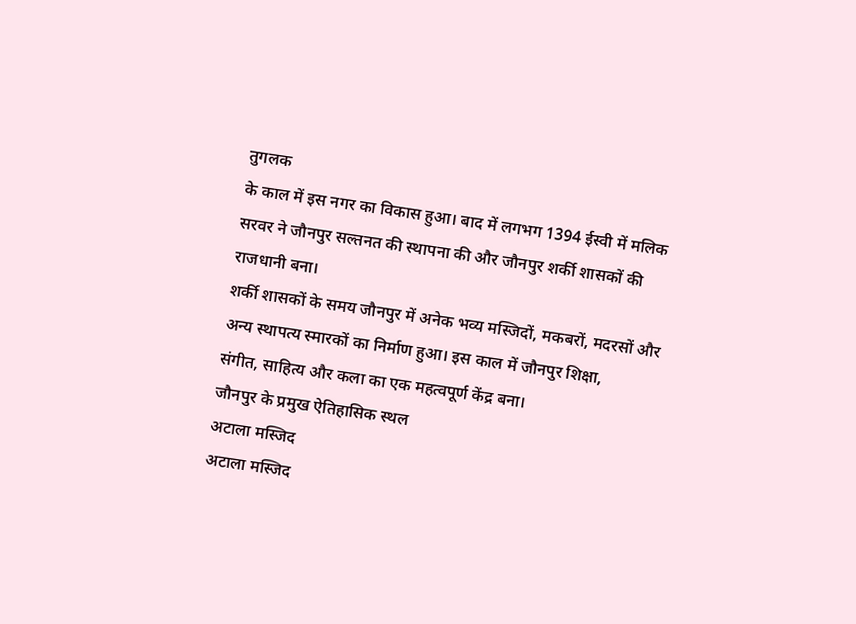तुगलक
के काल में इस नगर का विकास हुआ। बाद में लगभग 1394 ईस्वी में मलिक
सरवर ने जौनपुर सल्तनत की स्थापना की और जौनपुर शर्की शासकों की
राजधानी बना।
शर्की शासकों के समय जौनपुर में अनेक भव्य मस्जिदों, मकबरों, मदरसों और
अन्य स्थापत्य स्मारकों का निर्माण हुआ। इस काल में जौनपुर शिक्षा,
संगीत, साहित्य और कला का एक महत्वपूर्ण केंद्र बना।
जौनपुर के प्रमुख ऐतिहासिक स्थल
अटाला मस्जिद
अटाला मस्जिद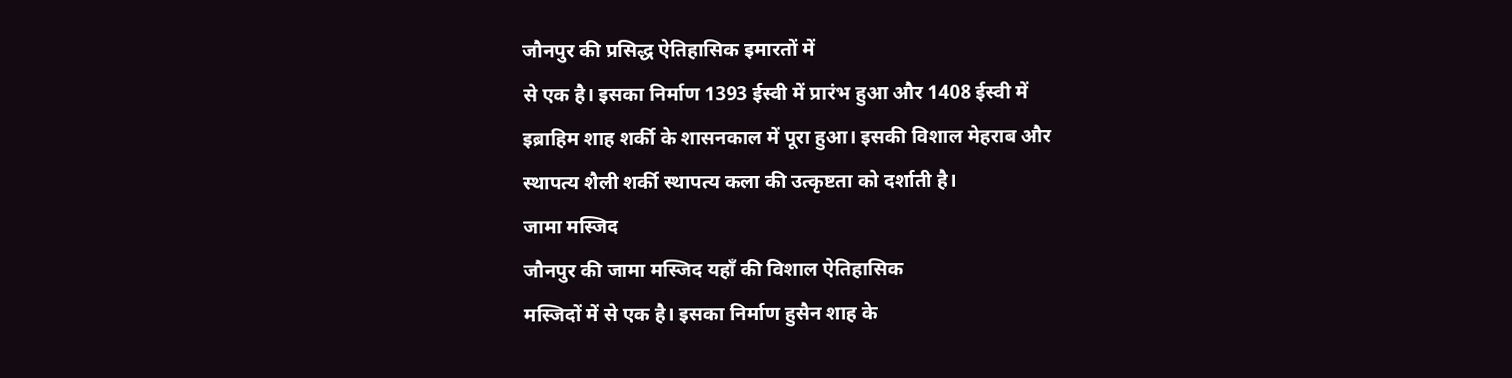जौनपुर की प्रसिद्ध ऐतिहासिक इमारतों में
से एक है। इसका निर्माण 1393 ईस्वी में प्रारंभ हुआ और 1408 ईस्वी में
इब्राहिम शाह शर्की के शासनकाल में पूरा हुआ। इसकी विशाल मेहराब और
स्थापत्य शैली शर्की स्थापत्य कला की उत्कृष्टता को दर्शाती है।
जामा मस्जिद
जौनपुर की जामा मस्जिद यहाँ की विशाल ऐतिहासिक
मस्जिदों में से एक है। इसका निर्माण हुसैन शाह के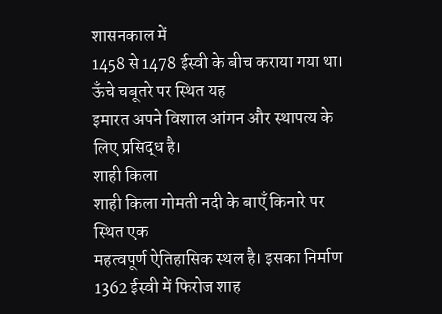शासनकाल में
1458 से 1478 ईस्वी के बीच कराया गया था। ऊँचे चबूतरे पर स्थित यह
इमारत अपने विशाल आंगन और स्थापत्य के लिए प्रसिद्ध है।
शाही किला
शाही किला गोमती नदी के बाएँ किनारे पर स्थित एक
महत्वपूर्ण ऐतिहासिक स्थल है। इसका निर्माण 1362 ईस्वी में फिरोज शाह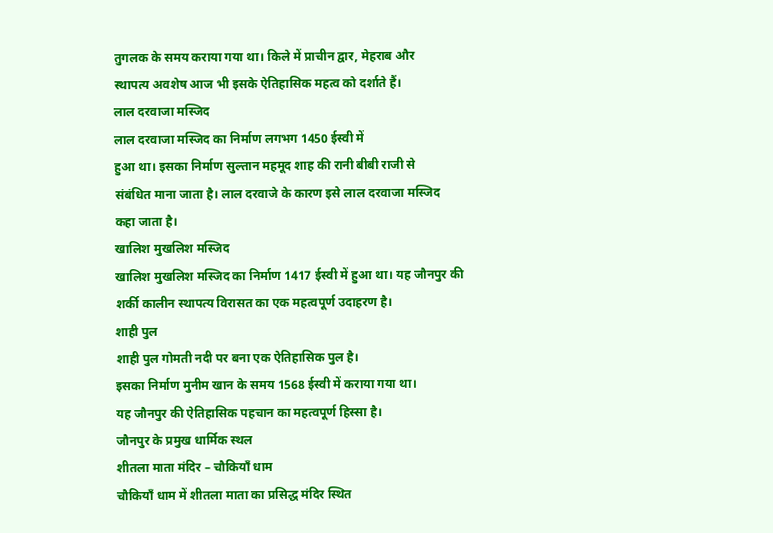तुगलक के समय कराया गया था। किले में प्राचीन द्वार, मेहराब और
स्थापत्य अवशेष आज भी इसके ऐतिहासिक महत्व को दर्शाते हैं।
लाल दरवाजा मस्जिद
लाल दरवाजा मस्जिद का निर्माण लगभग 1450 ईस्वी में
हुआ था। इसका निर्माण सुल्तान महमूद शाह की रानी बीबी राजी से
संबंधित माना जाता है। लाल दरवाजे के कारण इसे लाल दरवाजा मस्जिद
कहा जाता है।
खालिश मुखलिश मस्जिद
खालिश मुखलिश मस्जिद का निर्माण 1417 ईस्वी में हुआ था। यह जौनपुर की
शर्की कालीन स्थापत्य विरासत का एक महत्वपूर्ण उदाहरण है।
शाही पुल
शाही पुल गोमती नदी पर बना एक ऐतिहासिक पुल है।
इसका निर्माण मुनीम खान के समय 1568 ईस्वी में कराया गया था।
यह जौनपुर की ऐतिहासिक पहचान का महत्वपूर्ण हिस्सा है।
जौनपुर के प्रमुख धार्मिक स्थल
शीतला माता मंदिर – चौकियाँ धाम
चौकियाँ धाम में शीतला माता का प्रसिद्ध मंदिर स्थित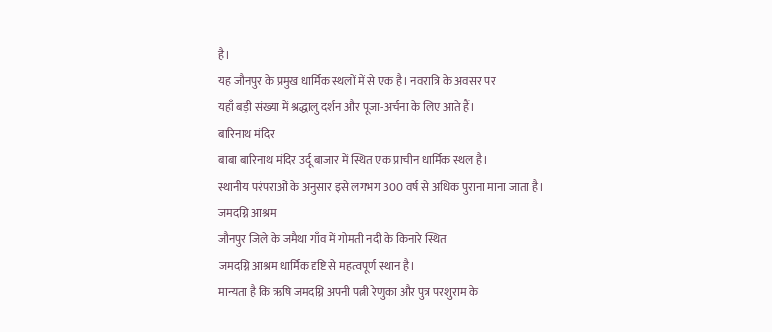है।
यह जौनपुर के प्रमुख धार्मिक स्थलों में से एक है। नवरात्रि के अवसर पर
यहाँ बड़ी संख्या में श्रद्धालु दर्शन और पूजा-अर्चना के लिए आते हैं।
बारिनाथ मंदिर
बाबा बारिनाथ मंदिर उर्दू बाजार में स्थित एक प्राचीन धार्मिक स्थल है।
स्थानीय परंपराओं के अनुसार इसे लगभग 300 वर्ष से अधिक पुराना माना जाता है।
जमदग्नि आश्रम
जौनपुर जिले के जमैथा गाँव में गोमती नदी के किनारे स्थित
जमदग्नि आश्रम धार्मिक दृष्टि से महत्वपूर्ण स्थान है।
मान्यता है कि ऋषि जमदग्नि अपनी पत्नी रेणुका और पुत्र परशुराम के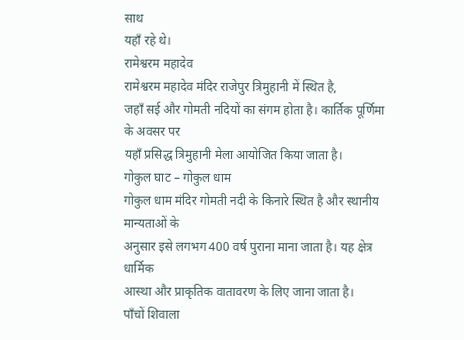साथ
यहाँ रहे थे।
रामेश्वरम महादेव
रामेश्वरम महादेव मंदिर राजेपुर त्रिमुहानी में स्थित है,
जहाँ सई और गोमती नदियों का संगम होता है। कार्तिक पूर्णिमा के अवसर पर
यहाँ प्रसिद्ध त्रिमुहानी मेला आयोजित किया जाता है।
गोकुल घाट – गोकुल धाम
गोकुल धाम मंदिर गोमती नदी के किनारे स्थित है और स्थानीय मान्यताओं के
अनुसार इसे लगभग 400 वर्ष पुराना माना जाता है। यह क्षेत्र धार्मिक
आस्था और प्राकृतिक वातावरण के लिए जाना जाता है।
पाँचों शिवाला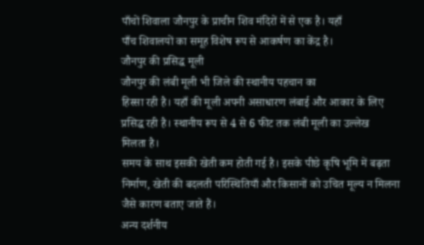पाँचों शिवाला जौनपुर के प्राचीन शिव मंदिरों में से एक है। यहाँ
पाँच शिवालयों का समूह विशेष रूप से आकर्षण का केंद्र है।
जौनपुर की प्रसिद्ध मूली
जौनपुर की लंबी मूली भी जिले की स्थानीय पहचान का
हिस्सा रही है। यहाँ की मूली अपनी असाधारण लंबाई और आकार के लिए
प्रसिद्ध रही है। स्थानीय रूप से 4 से 6 फीट तक लंबी मूली का उल्लेख
मिलता है।
समय के साथ इसकी खेती कम होती गई है। इसके पीछे कृषि भूमि में बढ़ता
निर्माण, खेती की बदलती परिस्थितियाँ और किसानों को उचित मूल्य न मिलना
जैसे कारण बताए जाते हैं।
अन्य दर्शनीय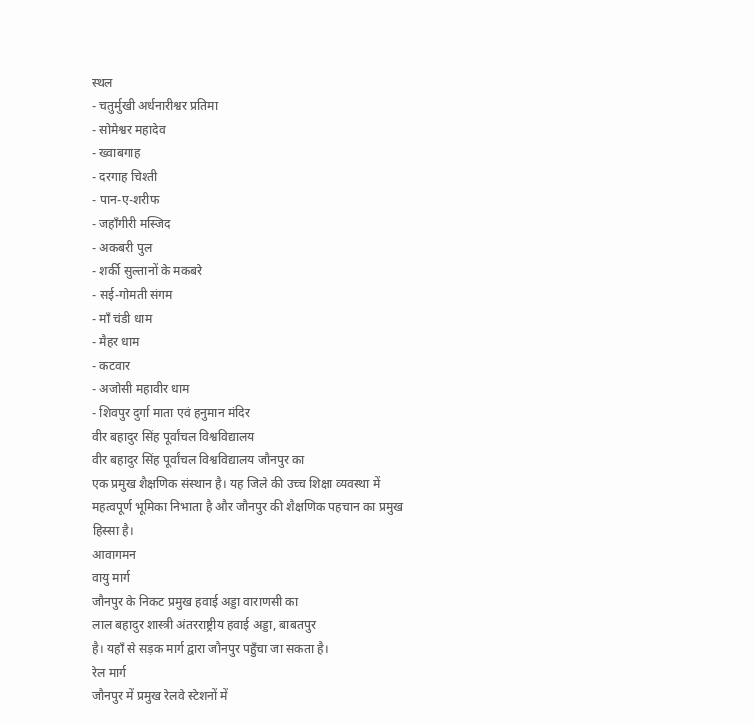स्थल
- चतुर्मुखी अर्धनारीश्वर प्रतिमा
- सोमेश्वर महादेव
- ख्वाबगाह
- दरगाह चिश्ती
- पान-ए-शरीफ
- जहाँगीरी मस्जिद
- अकबरी पुल
- शर्की सुल्तानों के मकबरे
- सई-गोमती संगम
- माँ चंडी धाम
- मैहर धाम
- कटवार
- अजोसी महावीर धाम
- शिवपुर दुर्गा माता एवं हनुमान मंदिर
वीर बहादुर सिंह पूर्वांचल विश्वविद्यालय
वीर बहादुर सिंह पूर्वांचल विश्वविद्यालय जौनपुर का
एक प्रमुख शैक्षणिक संस्थान है। यह जिले की उच्च शिक्षा व्यवस्था में
महत्वपूर्ण भूमिका निभाता है और जौनपुर की शैक्षणिक पहचान का प्रमुख
हिस्सा है।
आवागमन
वायु मार्ग
जौनपुर के निकट प्रमुख हवाई अड्डा वाराणसी का
लाल बहादुर शास्त्री अंतरराष्ट्रीय हवाई अड्डा, बाबतपुर
है। यहाँ से सड़क मार्ग द्वारा जौनपुर पहुँचा जा सकता है।
रेल मार्ग
जौनपुर में प्रमुख रेलवे स्टेशनों में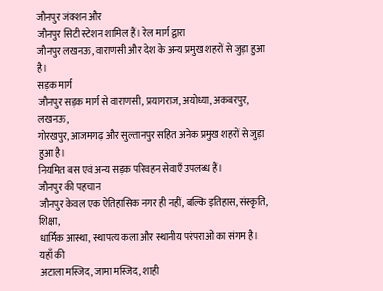जौनपुर जंक्शन और
जौनपुर सिटी स्टेशन शामिल हैं। रेल मार्ग द्वारा
जौनपुर लखनऊ, वाराणसी और देश के अन्य प्रमुख शहरों से जुड़ा हुआ है।
सड़क मार्ग
जौनपुर सड़क मार्ग से वाराणसी, प्रयागराज, अयोध्या, अकबरपुर, लखनऊ,
गोरखपुर, आजमगढ़ और सुल्तानपुर सहित अनेक प्रमुख शहरों से जुड़ा हुआ है।
नियमित बस एवं अन्य सड़क परिवहन सेवाएँ उपलब्ध हैं।
जौनपुर की पहचान
जौनपुर केवल एक ऐतिहासिक नगर ही नहीं, बल्कि इतिहास, संस्कृति, शिक्षा,
धार्मिक आस्था, स्थापत्य कला और स्थानीय परंपराओं का संगम है। यहाँ की
अटाला मस्जिद, जामा मस्जिद, शाही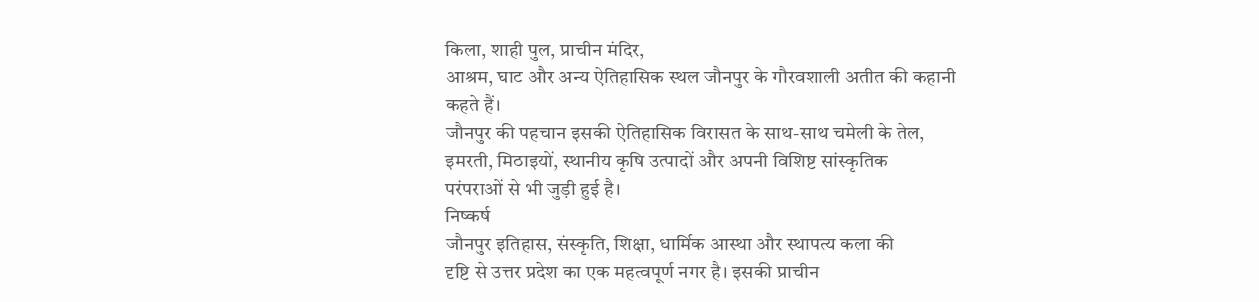किला, शाही पुल, प्राचीन मंदिर,
आश्रम, घाट और अन्य ऐतिहासिक स्थल जौनपुर के गौरवशाली अतीत की कहानी
कहते हैं।
जौनपुर की पहचान इसकी ऐतिहासिक विरासत के साथ-साथ चमेली के तेल,
इमरती, मिठाइयों, स्थानीय कृषि उत्पादों और अपनी विशिष्ट सांस्कृतिक
परंपराओं से भी जुड़ी हुई है।
निष्कर्ष
जौनपुर इतिहास, संस्कृति, शिक्षा, धार्मिक आस्था और स्थापत्य कला की
दृष्टि से उत्तर प्रदेश का एक महत्वपूर्ण नगर है। इसकी प्राचीन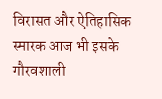विरासत और ऐतिहासिक स्मारक आज भी इसके गौरवशाली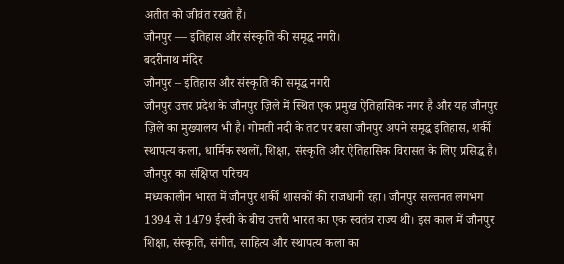अतीत को जीवंत रखते हैं।
जौनपुर — इतिहास और संस्कृति की समृद्ध नगरी।
बदरीनाथ मंदिर
जौनपुर – इतिहास और संस्कृति की समृद्ध नगरी
जौनपुर उत्तर प्रदेश के जौनपुर ज़िले में स्थित एक प्रमुख ऐतिहासिक नगर है और यह जौनपुर ज़िले का मुख्यालय भी है। गोमती नदी के तट पर बसा जौनपुर अपने समृद्ध इतिहास, शर्की स्थापत्य कला, धार्मिक स्थलों, शिक्षा, संस्कृति और ऐतिहासिक विरासत के लिए प्रसिद्ध है।
जौनपुर का संक्षिप्त परिचय
मध्यकालीन भारत में जौनपुर शर्की शासकों की राजधानी रहा। जौनपुर सल्तनत लगभग 1394 से 1479 ईस्वी के बीच उत्तरी भारत का एक स्वतंत्र राज्य थी। इस काल में जौनपुर शिक्षा, संस्कृति, संगीत, साहित्य और स्थापत्य कला का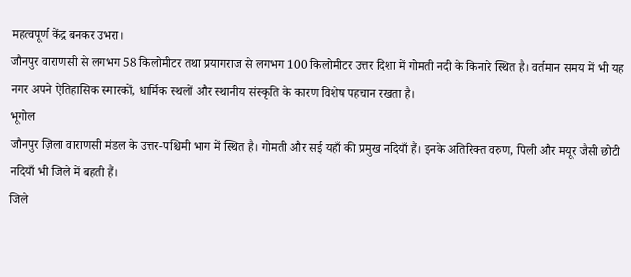महत्वपूर्ण केंद्र बनकर उभरा।
जौनपुर वाराणसी से लगभग 58 किलोमीटर तथा प्रयागराज से लगभग 100 किलोमीटर उत्तर दिशा में गोमती नदी के किनारे स्थित है। वर्तमान समय में भी यह नगर अपने ऐतिहासिक स्मारकों, धार्मिक स्थलों और स्थानीय संस्कृति के कारण विशेष पहचान रखता है।
भूगोल
जौनपुर ज़िला वाराणसी मंडल के उत्तर-पश्चिमी भाग में स्थित है। गोमती और सई यहाँ की प्रमुख नदियाँ हैं। इनके अतिरिक्त वरुण, पिली और मयूर जैसी छोटी नदियाँ भी जिले में बहती हैं।
जिले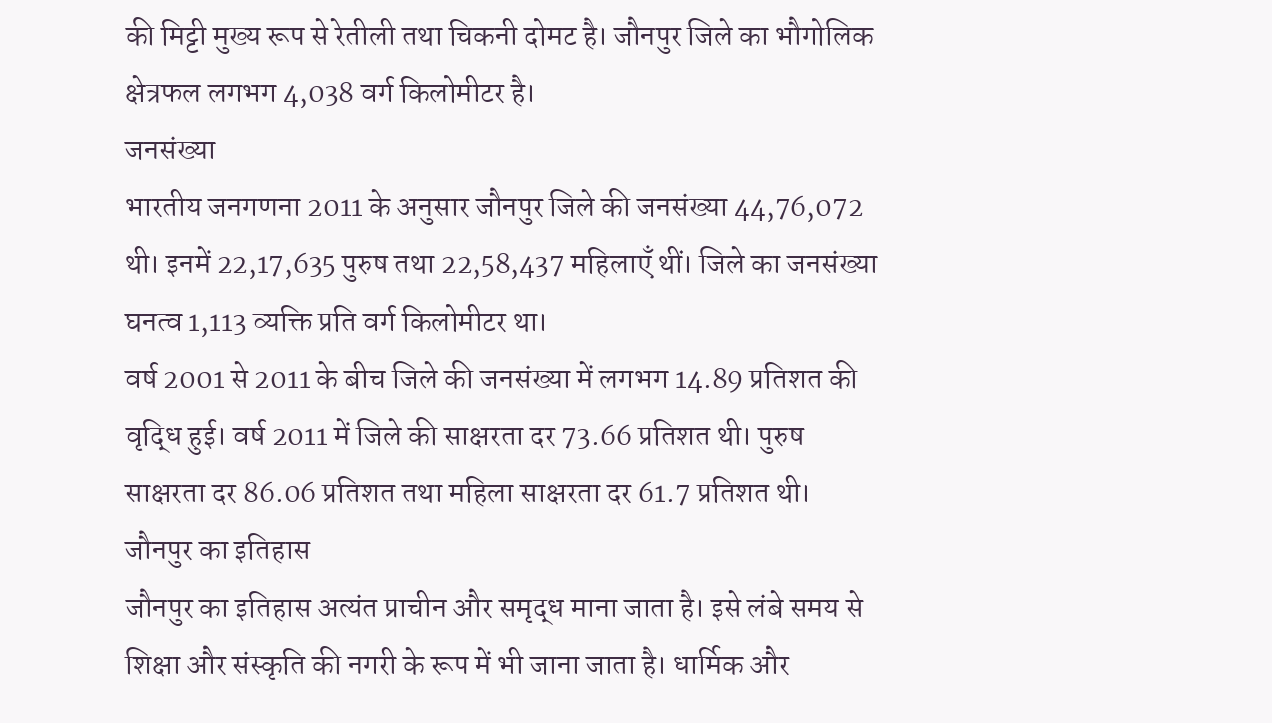की मिट्टी मुख्य रूप से रेतीली तथा चिकनी दोमट है। जौनपुर जिले का भौगोलिक क्षेत्रफल लगभग 4,038 वर्ग किलोमीटर है।
जनसंख्या
भारतीय जनगणना 2011 के अनुसार जौनपुर जिले की जनसंख्या 44,76,072 थी। इनमें 22,17,635 पुरुष तथा 22,58,437 महिलाएँ थीं। जिले का जनसंख्या घनत्व 1,113 व्यक्ति प्रति वर्ग किलोमीटर था।
वर्ष 2001 से 2011 के बीच जिले की जनसंख्या में लगभग 14.89 प्रतिशत की वृद्धि हुई। वर्ष 2011 में जिले की साक्षरता दर 73.66 प्रतिशत थी। पुरुष साक्षरता दर 86.06 प्रतिशत तथा महिला साक्षरता दर 61.7 प्रतिशत थी।
जौनपुर का इतिहास
जौनपुर का इतिहास अत्यंत प्राचीन और समृद्ध माना जाता है। इसे लंबे समय से शिक्षा और संस्कृति की नगरी के रूप में भी जाना जाता है। धार्मिक और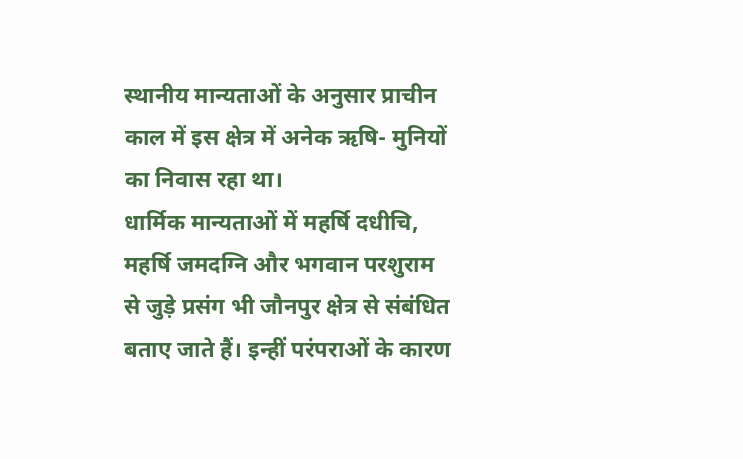स्थानीय मान्यताओं के अनुसार प्राचीन काल में इस क्षेत्र में अनेक ऋषि- मुनियों का निवास रहा था।
धार्मिक मान्यताओं में महर्षि दधीचि, महर्षि जमदग्नि और भगवान परशुराम से जुड़े प्रसंग भी जौनपुर क्षेत्र से संबंधित बताए जाते हैं। इन्हीं परंपराओं के कारण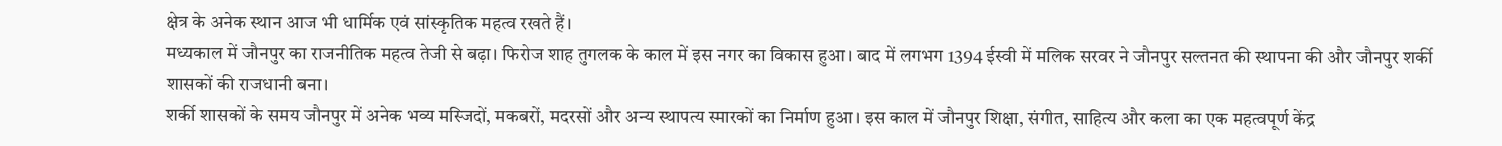क्षेत्र के अनेक स्थान आज भी धार्मिक एवं सांस्कृतिक महत्व रखते हैं।
मध्यकाल में जौनपुर का राजनीतिक महत्व तेजी से बढ़ा। फिरोज शाह तुगलक के काल में इस नगर का विकास हुआ। बाद में लगभग 1394 ईस्वी में मलिक सरवर ने जौनपुर सल्तनत की स्थापना की और जौनपुर शर्की शासकों की राजधानी बना।
शर्की शासकों के समय जौनपुर में अनेक भव्य मस्जिदों, मकबरों, मदरसों और अन्य स्थापत्य स्मारकों का निर्माण हुआ। इस काल में जौनपुर शिक्षा, संगीत, साहित्य और कला का एक महत्वपूर्ण केंद्र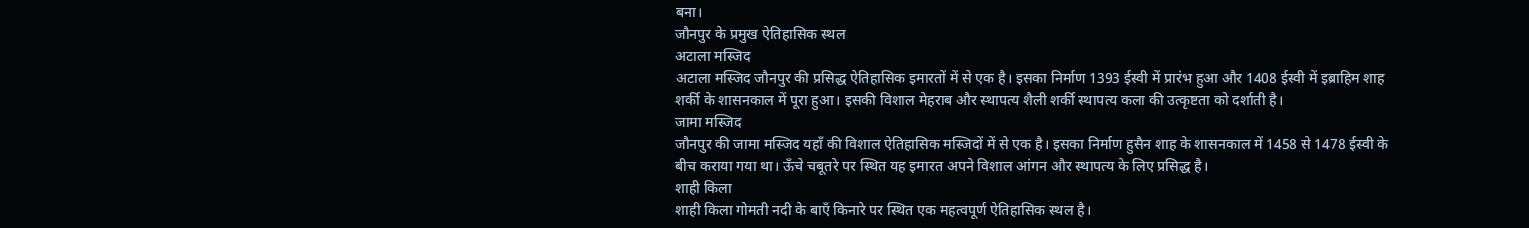बना।
जौनपुर के प्रमुख ऐतिहासिक स्थल
अटाला मस्जिद
अटाला मस्जिद जौनपुर की प्रसिद्ध ऐतिहासिक इमारतों में से एक है। इसका निर्माण 1393 ईस्वी में प्रारंभ हुआ और 1408 ईस्वी में इब्राहिम शाह शर्की के शासनकाल में पूरा हुआ। इसकी विशाल मेहराब और स्थापत्य शैली शर्की स्थापत्य कला की उत्कृष्टता को दर्शाती है।
जामा मस्जिद
जौनपुर की जामा मस्जिद यहाँ की विशाल ऐतिहासिक मस्जिदों में से एक है। इसका निर्माण हुसैन शाह के शासनकाल में 1458 से 1478 ईस्वी के बीच कराया गया था। ऊँचे चबूतरे पर स्थित यह इमारत अपने विशाल आंगन और स्थापत्य के लिए प्रसिद्ध है।
शाही किला
शाही किला गोमती नदी के बाएँ किनारे पर स्थित एक महत्वपूर्ण ऐतिहासिक स्थल है।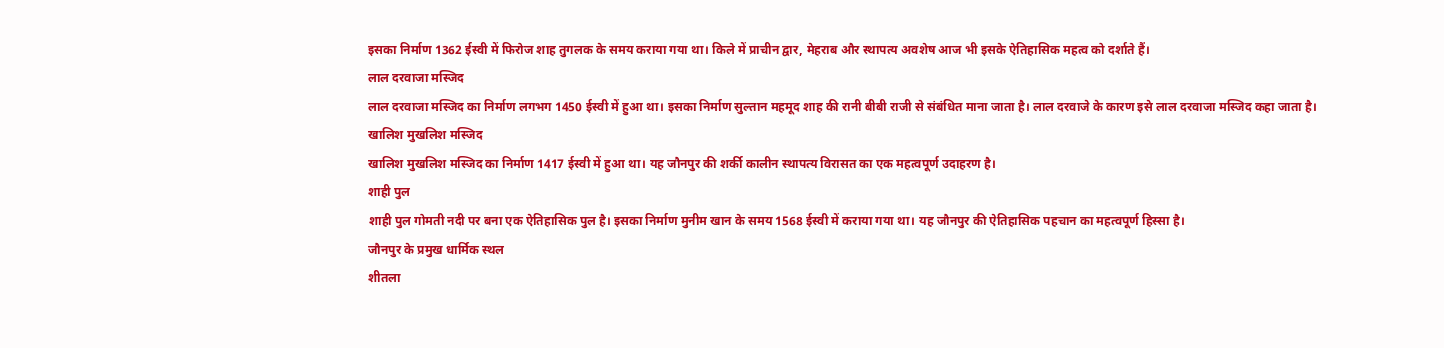इसका निर्माण 1362 ईस्वी में फिरोज शाह तुगलक के समय कराया गया था। किले में प्राचीन द्वार, मेहराब और स्थापत्य अवशेष आज भी इसके ऐतिहासिक महत्व को दर्शाते हैं।
लाल दरवाजा मस्जिद
लाल दरवाजा मस्जिद का निर्माण लगभग 1450 ईस्वी में हुआ था। इसका निर्माण सुल्तान महमूद शाह की रानी बीबी राजी से संबंधित माना जाता है। लाल दरवाजे के कारण इसे लाल दरवाजा मस्जिद कहा जाता है।
खालिश मुखलिश मस्जिद
खालिश मुखलिश मस्जिद का निर्माण 1417 ईस्वी में हुआ था। यह जौनपुर की शर्की कालीन स्थापत्य विरासत का एक महत्वपूर्ण उदाहरण है।
शाही पुल
शाही पुल गोमती नदी पर बना एक ऐतिहासिक पुल है। इसका निर्माण मुनीम खान के समय 1568 ईस्वी में कराया गया था। यह जौनपुर की ऐतिहासिक पहचान का महत्वपूर्ण हिस्सा है।
जौनपुर के प्रमुख धार्मिक स्थल
शीतला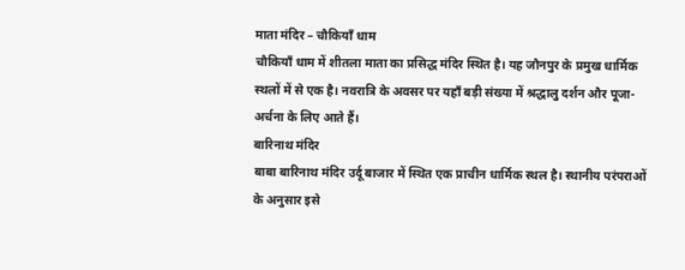माता मंदिर – चौकियाँ धाम
चौकियाँ धाम में शीतला माता का प्रसिद्ध मंदिर स्थित है। यह जौनपुर के प्रमुख धार्मिक स्थलों में से एक है। नवरात्रि के अवसर पर यहाँ बड़ी संख्या में श्रद्धालु दर्शन और पूजा-अर्चना के लिए आते हैं।
बारिनाथ मंदिर
बाबा बारिनाथ मंदिर उर्दू बाजार में स्थित एक प्राचीन धार्मिक स्थल है। स्थानीय परंपराओं के अनुसार इसे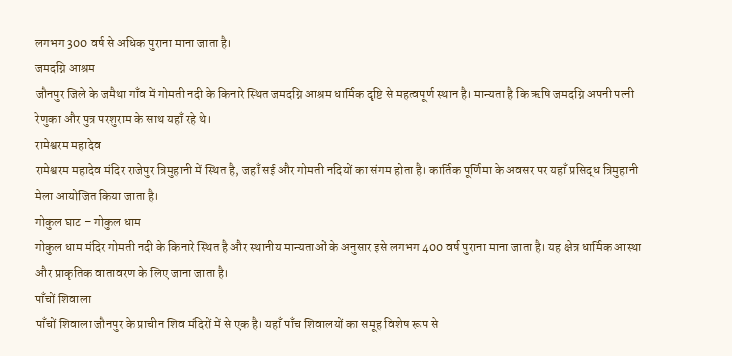लगभग 300 वर्ष से अधिक पुराना माना जाता है।
जमदग्नि आश्रम
जौनपुर जिले के जमैथा गाँव में गोमती नदी के किनारे स्थित जमदग्नि आश्रम धार्मिक दृष्टि से महत्वपूर्ण स्थान है। मान्यता है कि ऋषि जमदग्नि अपनी पत्नी रेणुका और पुत्र परशुराम के साथ यहाँ रहे थे।
रामेश्वरम महादेव
रामेश्वरम महादेव मंदिर राजेपुर त्रिमुहानी में स्थित है, जहाँ सई और गोमती नदियों का संगम होता है। कार्तिक पूर्णिमा के अवसर पर यहाँ प्रसिद्ध त्रिमुहानी मेला आयोजित किया जाता है।
गोकुल घाट – गोकुल धाम
गोकुल धाम मंदिर गोमती नदी के किनारे स्थित है और स्थानीय मान्यताओं के अनुसार इसे लगभग 400 वर्ष पुराना माना जाता है। यह क्षेत्र धार्मिक आस्था और प्राकृतिक वातावरण के लिए जाना जाता है।
पाँचों शिवाला
पाँचों शिवाला जौनपुर के प्राचीन शिव मंदिरों में से एक है। यहाँ पाँच शिवालयों का समूह विशेष रूप से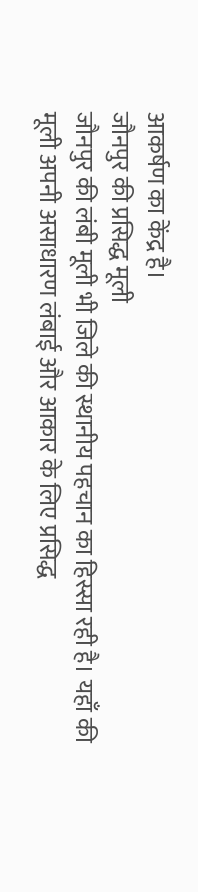आकर्षण का केंद्र है।
जौनपुर की प्रसिद्ध मूली
जौनपुर की लंबी मूली भी जिले की स्थानीय पहचान का हिस्सा रही है। यहाँ की मूली अपनी असाधारण लंबाई और आकार के लिए प्रसिद्ध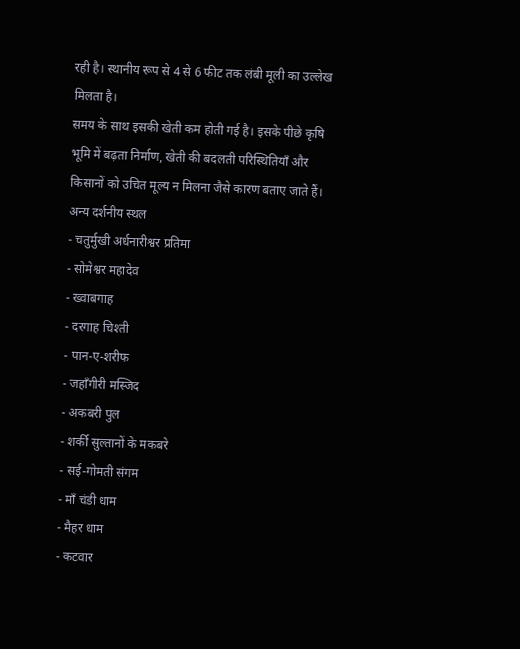रही है। स्थानीय रूप से 4 से 6 फीट तक लंबी मूली का उल्लेख मिलता है।
समय के साथ इसकी खेती कम होती गई है। इसके पीछे कृषि भूमि में बढ़ता निर्माण, खेती की बदलती परिस्थितियाँ और किसानों को उचित मूल्य न मिलना जैसे कारण बताए जाते हैं।
अन्य दर्शनीय स्थल
- चतुर्मुखी अर्धनारीश्वर प्रतिमा
- सोमेश्वर महादेव
- ख्वाबगाह
- दरगाह चिश्ती
- पान-ए-शरीफ
- जहाँगीरी मस्जिद
- अकबरी पुल
- शर्की सुल्तानों के मकबरे
- सई-गोमती संगम
- माँ चंडी धाम
- मैहर धाम
- कटवार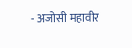- अजोसी महावीर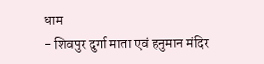धाम
- शिवपुर दुर्गा माता एवं हनुमान मंदिर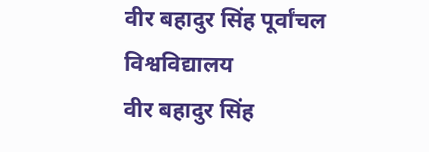वीर बहादुर सिंह पूर्वांचल विश्वविद्यालय
वीर बहादुर सिंह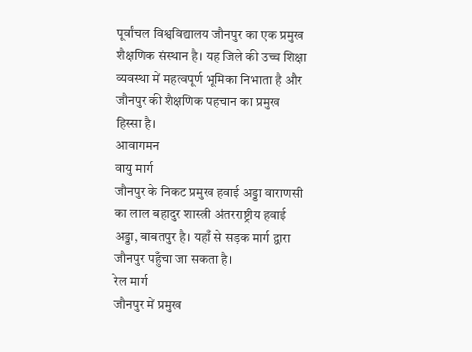पूर्वांचल विश्वविद्यालय जौनपुर का एक प्रमुख शैक्षणिक संस्थान है। यह जिले की उच्च शिक्षा व्यवस्था में महत्वपूर्ण भूमिका निभाता है और जौनपुर की शैक्षणिक पहचान का प्रमुख हिस्सा है।
आवागमन
वायु मार्ग
जौनपुर के निकट प्रमुख हवाई अड्डा वाराणसी का लाल बहादुर शास्त्री अंतरराष्ट्रीय हवाई अड्डा, बाबतपुर है। यहाँ से सड़क मार्ग द्वारा जौनपुर पहुँचा जा सकता है।
रेल मार्ग
जौनपुर में प्रमुख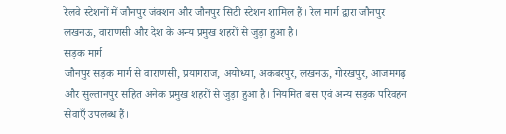रेलवे स्टेशनों में जौनपुर जंक्शन और जौनपुर सिटी स्टेशन शामिल हैं। रेल मार्ग द्वारा जौनपुर लखनऊ, वाराणसी और देश के अन्य प्रमुख शहरों से जुड़ा हुआ है।
सड़क मार्ग
जौनपुर सड़क मार्ग से वाराणसी, प्रयागराज, अयोध्या, अकबरपुर, लखनऊ, गोरखपुर, आजमगढ़ और सुल्तानपुर सहित अनेक प्रमुख शहरों से जुड़ा हुआ है। नियमित बस एवं अन्य सड़क परिवहन सेवाएँ उपलब्ध हैं।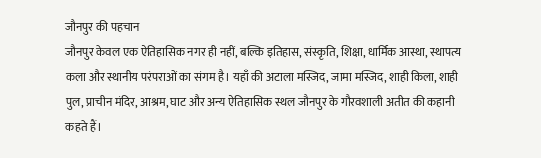जौनपुर की पहचान
जौनपुर केवल एक ऐतिहासिक नगर ही नहीं, बल्कि इतिहास, संस्कृति, शिक्षा, धार्मिक आस्था, स्थापत्य कला और स्थानीय परंपराओं का संगम है। यहाँ की अटाला मस्जिद, जामा मस्जिद, शाही किला, शाही पुल, प्राचीन मंदिर, आश्रम, घाट और अन्य ऐतिहासिक स्थल जौनपुर के गौरवशाली अतीत की कहानी कहते हैं।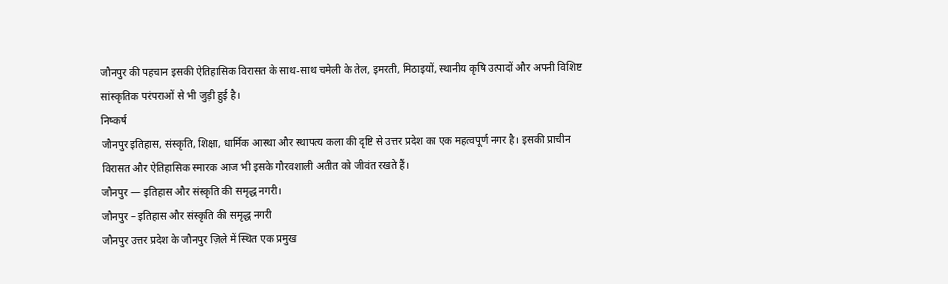जौनपुर की पहचान इसकी ऐतिहासिक विरासत के साथ-साथ चमेली के तेल, इमरती, मिठाइयों, स्थानीय कृषि उत्पादों और अपनी विशिष्ट सांस्कृतिक परंपराओं से भी जुड़ी हुई है।
निष्कर्ष
जौनपुर इतिहास, संस्कृति, शिक्षा, धार्मिक आस्था और स्थापत्य कला की दृष्टि से उत्तर प्रदेश का एक महत्वपूर्ण नगर है। इसकी प्राचीन विरासत और ऐतिहासिक स्मारक आज भी इसके गौरवशाली अतीत को जीवंत रखते हैं।
जौनपुर — इतिहास और संस्कृति की समृद्ध नगरी।
जौनपुर – इतिहास और संस्कृति की समृद्ध नगरी
जौनपुर उत्तर प्रदेश के जौनपुर ज़िले में स्थित एक प्रमुख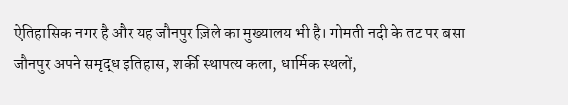ऐतिहासिक नगर है और यह जौनपुर ज़िले का मुख्यालय भी है। गोमती नदी के तट पर बसा जौनपुर अपने समृद्ध इतिहास, शर्की स्थापत्य कला, धार्मिक स्थलों,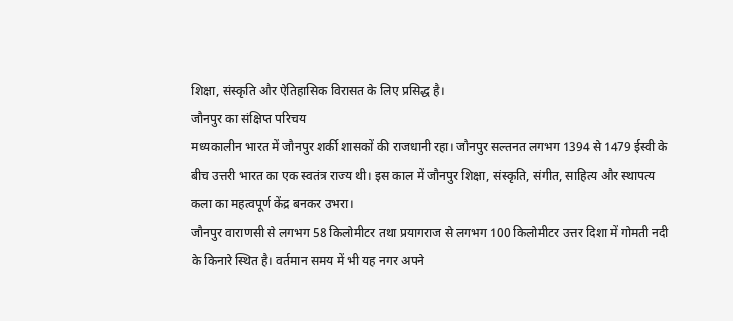शिक्षा, संस्कृति और ऐतिहासिक विरासत के लिए प्रसिद्ध है।
जौनपुर का संक्षिप्त परिचय
मध्यकालीन भारत में जौनपुर शर्की शासकों की राजधानी रहा। जौनपुर सल्तनत लगभग 1394 से 1479 ईस्वी के बीच उत्तरी भारत का एक स्वतंत्र राज्य थी। इस काल में जौनपुर शिक्षा, संस्कृति, संगीत, साहित्य और स्थापत्य कला का महत्वपूर्ण केंद्र बनकर उभरा।
जौनपुर वाराणसी से लगभग 58 किलोमीटर तथा प्रयागराज से लगभग 100 किलोमीटर उत्तर दिशा में गोमती नदी के किनारे स्थित है। वर्तमान समय में भी यह नगर अपने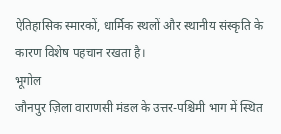ऐतिहासिक स्मारकों, धार्मिक स्थलों और स्थानीय संस्कृति के कारण विशेष पहचान रखता है।
भूगोल
जौनपुर ज़िला वाराणसी मंडल के उत्तर-पश्चिमी भाग में स्थित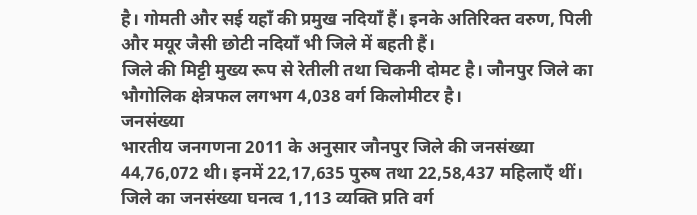है। गोमती और सई यहाँ की प्रमुख नदियाँ हैं। इनके अतिरिक्त वरुण, पिली और मयूर जैसी छोटी नदियाँ भी जिले में बहती हैं।
जिले की मिट्टी मुख्य रूप से रेतीली तथा चिकनी दोमट है। जौनपुर जिले का भौगोलिक क्षेत्रफल लगभग 4,038 वर्ग किलोमीटर है।
जनसंख्या
भारतीय जनगणना 2011 के अनुसार जौनपुर जिले की जनसंख्या 44,76,072 थी। इनमें 22,17,635 पुरुष तथा 22,58,437 महिलाएँ थीं। जिले का जनसंख्या घनत्व 1,113 व्यक्ति प्रति वर्ग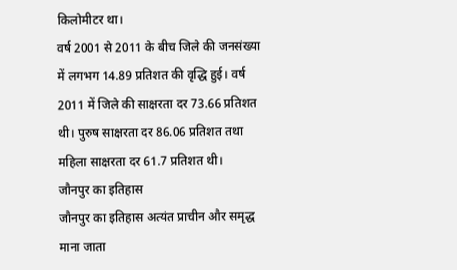किलोमीटर था।
वर्ष 2001 से 2011 के बीच जिले की जनसंख्या में लगभग 14.89 प्रतिशत की वृद्धि हुई। वर्ष 2011 में जिले की साक्षरता दर 73.66 प्रतिशत थी। पुरुष साक्षरता दर 86.06 प्रतिशत तथा महिला साक्षरता दर 61.7 प्रतिशत थी।
जौनपुर का इतिहास
जौनपुर का इतिहास अत्यंत प्राचीन और समृद्ध माना जाता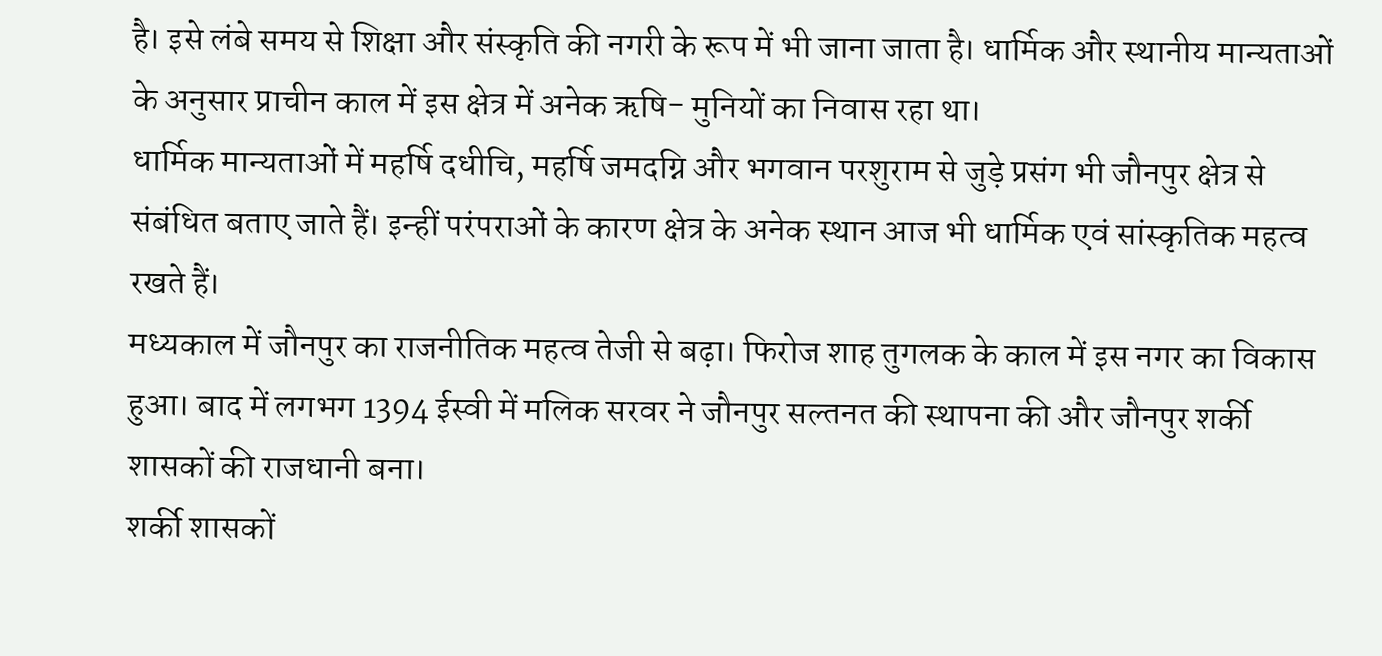है। इसे लंबे समय से शिक्षा और संस्कृति की नगरी के रूप में भी जाना जाता है। धार्मिक और स्थानीय मान्यताओं के अनुसार प्राचीन काल में इस क्षेत्र में अनेक ऋषि- मुनियों का निवास रहा था।
धार्मिक मान्यताओं में महर्षि दधीचि, महर्षि जमदग्नि और भगवान परशुराम से जुड़े प्रसंग भी जौनपुर क्षेत्र से संबंधित बताए जाते हैं। इन्हीं परंपराओं के कारण क्षेत्र के अनेक स्थान आज भी धार्मिक एवं सांस्कृतिक महत्व रखते हैं।
मध्यकाल में जौनपुर का राजनीतिक महत्व तेजी से बढ़ा। फिरोज शाह तुगलक के काल में इस नगर का विकास हुआ। बाद में लगभग 1394 ईस्वी में मलिक सरवर ने जौनपुर सल्तनत की स्थापना की और जौनपुर शर्की शासकों की राजधानी बना।
शर्की शासकों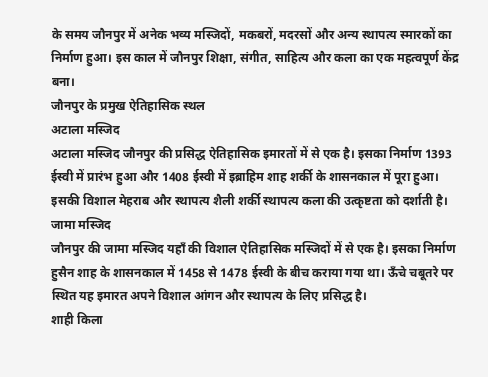के समय जौनपुर में अनेक भव्य मस्जिदों, मकबरों, मदरसों और अन्य स्थापत्य स्मारकों का निर्माण हुआ। इस काल में जौनपुर शिक्षा, संगीत, साहित्य और कला का एक महत्वपूर्ण केंद्र बना।
जौनपुर के प्रमुख ऐतिहासिक स्थल
अटाला मस्जिद
अटाला मस्जिद जौनपुर की प्रसिद्ध ऐतिहासिक इमारतों में से एक है। इसका निर्माण 1393 ईस्वी में प्रारंभ हुआ और 1408 ईस्वी में इब्राहिम शाह शर्की के शासनकाल में पूरा हुआ। इसकी विशाल मेहराब और स्थापत्य शैली शर्की स्थापत्य कला की उत्कृष्टता को दर्शाती है।
जामा मस्जिद
जौनपुर की जामा मस्जिद यहाँ की विशाल ऐतिहासिक मस्जिदों में से एक है। इसका निर्माण हुसैन शाह के शासनकाल में 1458 से 1478 ईस्वी के बीच कराया गया था। ऊँचे चबूतरे पर स्थित यह इमारत अपने विशाल आंगन और स्थापत्य के लिए प्रसिद्ध है।
शाही किला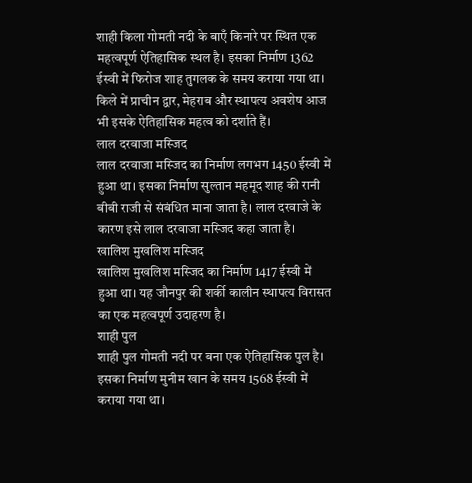शाही किला गोमती नदी के बाएँ किनारे पर स्थित एक महत्वपूर्ण ऐतिहासिक स्थल है। इसका निर्माण 1362 ईस्वी में फिरोज शाह तुगलक के समय कराया गया था। किले में प्राचीन द्वार, मेहराब और स्थापत्य अवशेष आज भी इसके ऐतिहासिक महत्व को दर्शाते हैं।
लाल दरवाजा मस्जिद
लाल दरवाजा मस्जिद का निर्माण लगभग 1450 ईस्वी में हुआ था। इसका निर्माण सुल्तान महमूद शाह की रानी बीबी राजी से संबंधित माना जाता है। लाल दरवाजे के कारण इसे लाल दरवाजा मस्जिद कहा जाता है।
खालिश मुखलिश मस्जिद
खालिश मुखलिश मस्जिद का निर्माण 1417 ईस्वी में हुआ था। यह जौनपुर की शर्की कालीन स्थापत्य विरासत का एक महत्वपूर्ण उदाहरण है।
शाही पुल
शाही पुल गोमती नदी पर बना एक ऐतिहासिक पुल है। इसका निर्माण मुनीम खान के समय 1568 ईस्वी में कराया गया था।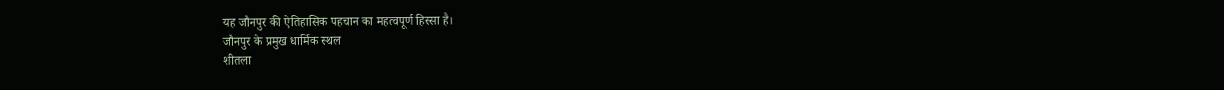यह जौनपुर की ऐतिहासिक पहचान का महत्वपूर्ण हिस्सा है।
जौनपुर के प्रमुख धार्मिक स्थल
शीतला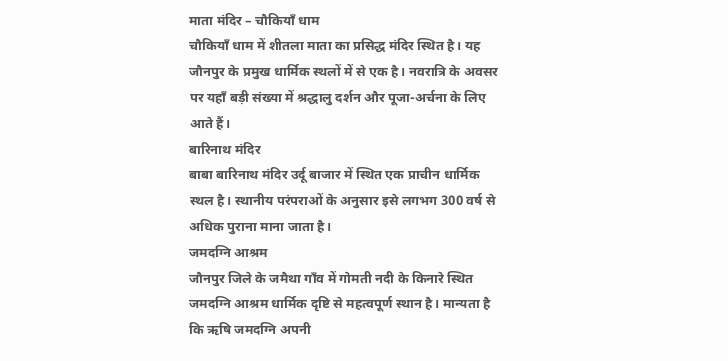माता मंदिर – चौकियाँ धाम
चौकियाँ धाम में शीतला माता का प्रसिद्ध मंदिर स्थित है। यह जौनपुर के प्रमुख धार्मिक स्थलों में से एक है। नवरात्रि के अवसर पर यहाँ बड़ी संख्या में श्रद्धालु दर्शन और पूजा-अर्चना के लिए आते हैं।
बारिनाथ मंदिर
बाबा बारिनाथ मंदिर उर्दू बाजार में स्थित एक प्राचीन धार्मिक स्थल है। स्थानीय परंपराओं के अनुसार इसे लगभग 300 वर्ष से अधिक पुराना माना जाता है।
जमदग्नि आश्रम
जौनपुर जिले के जमैथा गाँव में गोमती नदी के किनारे स्थित जमदग्नि आश्रम धार्मिक दृष्टि से महत्वपूर्ण स्थान है। मान्यता है कि ऋषि जमदग्नि अपनी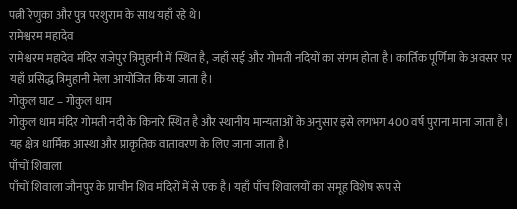पत्नी रेणुका और पुत्र परशुराम के साथ यहाँ रहे थे।
रामेश्वरम महादेव
रामेश्वरम महादेव मंदिर राजेपुर त्रिमुहानी में स्थित है, जहाँ सई और गोमती नदियों का संगम होता है। कार्तिक पूर्णिमा के अवसर पर यहाँ प्रसिद्ध त्रिमुहानी मेला आयोजित किया जाता है।
गोकुल घाट – गोकुल धाम
गोकुल धाम मंदिर गोमती नदी के किनारे स्थित है और स्थानीय मान्यताओं के अनुसार इसे लगभग 400 वर्ष पुराना माना जाता है। यह क्षेत्र धार्मिक आस्था और प्राकृतिक वातावरण के लिए जाना जाता है।
पाँचों शिवाला
पाँचों शिवाला जौनपुर के प्राचीन शिव मंदिरों में से एक है। यहाँ पाँच शिवालयों का समूह विशेष रूप से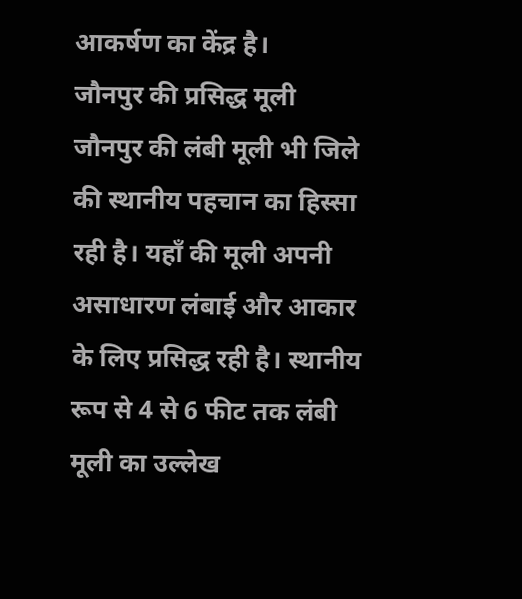आकर्षण का केंद्र है।
जौनपुर की प्रसिद्ध मूली
जौनपुर की लंबी मूली भी जिले की स्थानीय पहचान का हिस्सा रही है। यहाँ की मूली अपनी असाधारण लंबाई और आकार के लिए प्रसिद्ध रही है। स्थानीय रूप से 4 से 6 फीट तक लंबी मूली का उल्लेख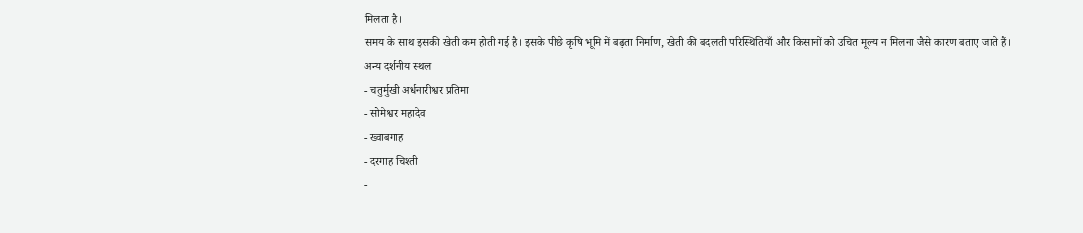मिलता है।
समय के साथ इसकी खेती कम होती गई है। इसके पीछे कृषि भूमि में बढ़ता निर्माण, खेती की बदलती परिस्थितियाँ और किसानों को उचित मूल्य न मिलना जैसे कारण बताए जाते हैं।
अन्य दर्शनीय स्थल
- चतुर्मुखी अर्धनारीश्वर प्रतिमा
- सोमेश्वर महादेव
- ख्वाबगाह
- दरगाह चिश्ती
-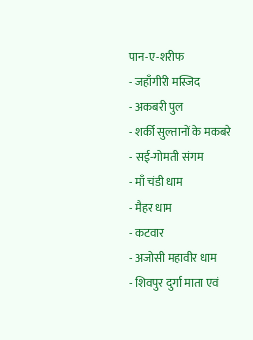पान-ए-शरीफ
- जहाँगीरी मस्जिद
- अकबरी पुल
- शर्की सुल्तानों के मकबरे
- सई-गोमती संगम
- माँ चंडी धाम
- मैहर धाम
- कटवार
- अजोसी महावीर धाम
- शिवपुर दुर्गा माता एवं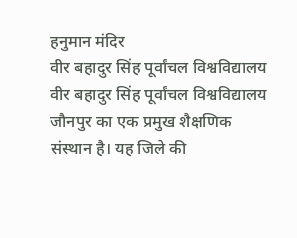हनुमान मंदिर
वीर बहादुर सिंह पूर्वांचल विश्वविद्यालय
वीर बहादुर सिंह पूर्वांचल विश्वविद्यालय जौनपुर का एक प्रमुख शैक्षणिक संस्थान है। यह जिले की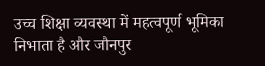उच्च शिक्षा व्यवस्था में महत्वपूर्ण भूमिका निभाता है और जौनपुर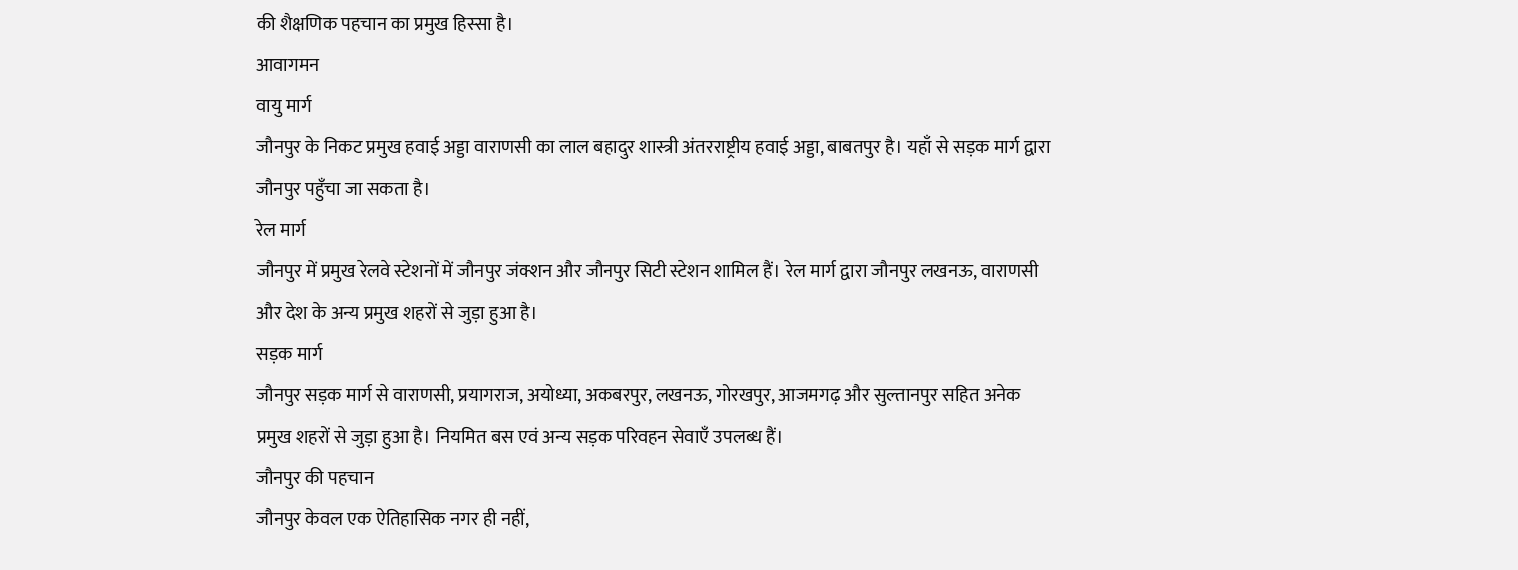की शैक्षणिक पहचान का प्रमुख हिस्सा है।
आवागमन
वायु मार्ग
जौनपुर के निकट प्रमुख हवाई अड्डा वाराणसी का लाल बहादुर शास्त्री अंतरराष्ट्रीय हवाई अड्डा, बाबतपुर है। यहाँ से सड़क मार्ग द्वारा जौनपुर पहुँचा जा सकता है।
रेल मार्ग
जौनपुर में प्रमुख रेलवे स्टेशनों में जौनपुर जंक्शन और जौनपुर सिटी स्टेशन शामिल हैं। रेल मार्ग द्वारा जौनपुर लखनऊ, वाराणसी और देश के अन्य प्रमुख शहरों से जुड़ा हुआ है।
सड़क मार्ग
जौनपुर सड़क मार्ग से वाराणसी, प्रयागराज, अयोध्या, अकबरपुर, लखनऊ, गोरखपुर, आजमगढ़ और सुल्तानपुर सहित अनेक प्रमुख शहरों से जुड़ा हुआ है। नियमित बस एवं अन्य सड़क परिवहन सेवाएँ उपलब्ध हैं।
जौनपुर की पहचान
जौनपुर केवल एक ऐतिहासिक नगर ही नहीं,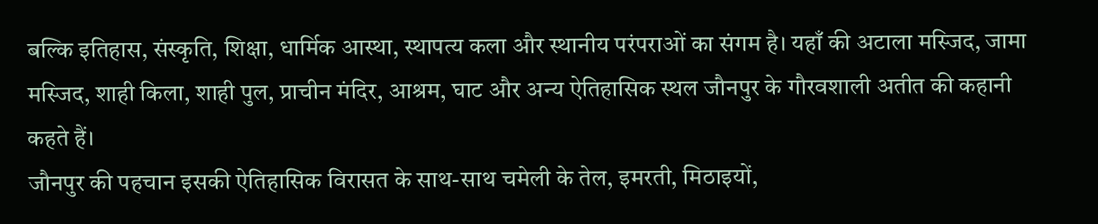बल्कि इतिहास, संस्कृति, शिक्षा, धार्मिक आस्था, स्थापत्य कला और स्थानीय परंपराओं का संगम है। यहाँ की अटाला मस्जिद, जामा मस्जिद, शाही किला, शाही पुल, प्राचीन मंदिर, आश्रम, घाट और अन्य ऐतिहासिक स्थल जौनपुर के गौरवशाली अतीत की कहानी कहते हैं।
जौनपुर की पहचान इसकी ऐतिहासिक विरासत के साथ-साथ चमेली के तेल, इमरती, मिठाइयों,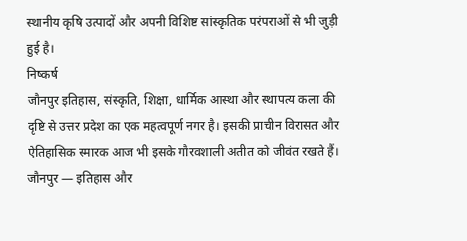स्थानीय कृषि उत्पादों और अपनी विशिष्ट सांस्कृतिक परंपराओं से भी जुड़ी हुई है।
निष्कर्ष
जौनपुर इतिहास, संस्कृति, शिक्षा, धार्मिक आस्था और स्थापत्य कला की दृष्टि से उत्तर प्रदेश का एक महत्वपूर्ण नगर है। इसकी प्राचीन विरासत और ऐतिहासिक स्मारक आज भी इसके गौरवशाली अतीत को जीवंत रखते हैं।
जौनपुर — इतिहास और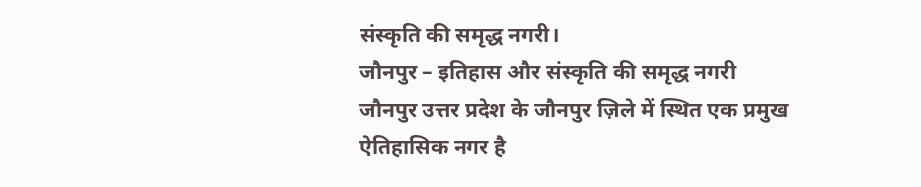संस्कृति की समृद्ध नगरी।
जौनपुर – इतिहास और संस्कृति की समृद्ध नगरी
जौनपुर उत्तर प्रदेश के जौनपुर ज़िले में स्थित एक प्रमुख ऐतिहासिक नगर है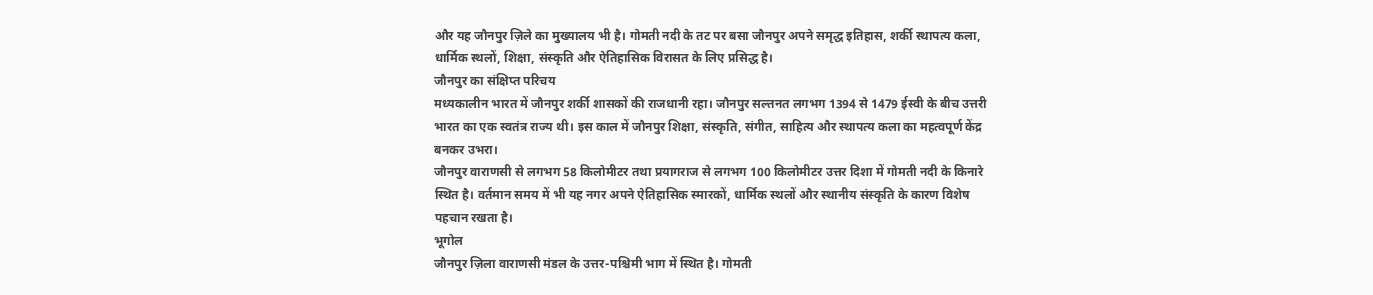और यह जौनपुर ज़िले का मुख्यालय भी है। गोमती नदी के तट पर बसा जौनपुर अपने समृद्ध इतिहास, शर्की स्थापत्य कला, धार्मिक स्थलों, शिक्षा, संस्कृति और ऐतिहासिक विरासत के लिए प्रसिद्ध है।
जौनपुर का संक्षिप्त परिचय
मध्यकालीन भारत में जौनपुर शर्की शासकों की राजधानी रहा। जौनपुर सल्तनत लगभग 1394 से 1479 ईस्वी के बीच उत्तरी भारत का एक स्वतंत्र राज्य थी। इस काल में जौनपुर शिक्षा, संस्कृति, संगीत, साहित्य और स्थापत्य कला का महत्वपूर्ण केंद्र बनकर उभरा।
जौनपुर वाराणसी से लगभग 58 किलोमीटर तथा प्रयागराज से लगभग 100 किलोमीटर उत्तर दिशा में गोमती नदी के किनारे स्थित है। वर्तमान समय में भी यह नगर अपने ऐतिहासिक स्मारकों, धार्मिक स्थलों और स्थानीय संस्कृति के कारण विशेष पहचान रखता है।
भूगोल
जौनपुर ज़िला वाराणसी मंडल के उत्तर-पश्चिमी भाग में स्थित है। गोमती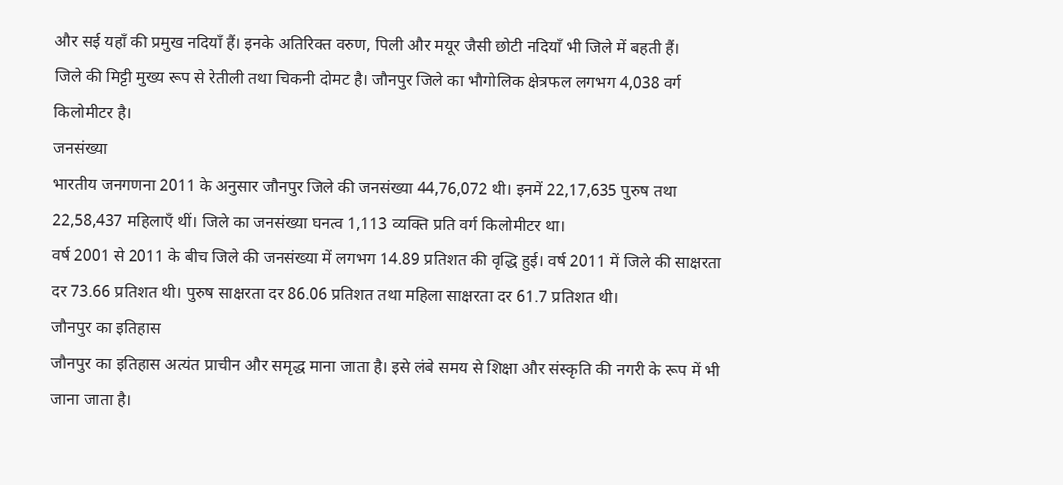और सई यहाँ की प्रमुख नदियाँ हैं। इनके अतिरिक्त वरुण, पिली और मयूर जैसी छोटी नदियाँ भी जिले में बहती हैं।
जिले की मिट्टी मुख्य रूप से रेतीली तथा चिकनी दोमट है। जौनपुर जिले का भौगोलिक क्षेत्रफल लगभग 4,038 वर्ग किलोमीटर है।
जनसंख्या
भारतीय जनगणना 2011 के अनुसार जौनपुर जिले की जनसंख्या 44,76,072 थी। इनमें 22,17,635 पुरुष तथा 22,58,437 महिलाएँ थीं। जिले का जनसंख्या घनत्व 1,113 व्यक्ति प्रति वर्ग किलोमीटर था।
वर्ष 2001 से 2011 के बीच जिले की जनसंख्या में लगभग 14.89 प्रतिशत की वृद्धि हुई। वर्ष 2011 में जिले की साक्षरता दर 73.66 प्रतिशत थी। पुरुष साक्षरता दर 86.06 प्रतिशत तथा महिला साक्षरता दर 61.7 प्रतिशत थी।
जौनपुर का इतिहास
जौनपुर का इतिहास अत्यंत प्राचीन और समृद्ध माना जाता है। इसे लंबे समय से शिक्षा और संस्कृति की नगरी के रूप में भी जाना जाता है।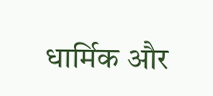धार्मिक और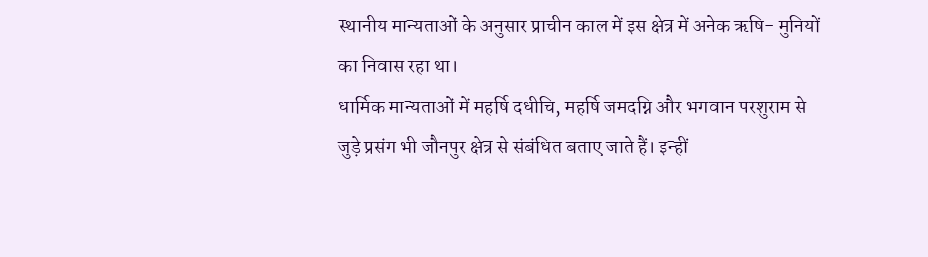स्थानीय मान्यताओं के अनुसार प्राचीन काल में इस क्षेत्र में अनेक ऋषि- मुनियों का निवास रहा था।
धार्मिक मान्यताओं में महर्षि दधीचि, महर्षि जमदग्नि और भगवान परशुराम से जुड़े प्रसंग भी जौनपुर क्षेत्र से संबंधित बताए जाते हैं। इन्हीं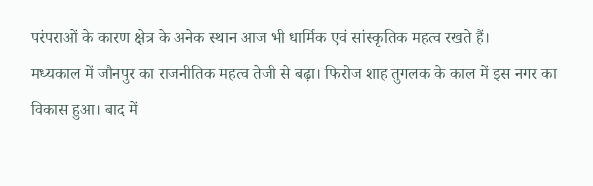परंपराओं के कारण क्षेत्र के अनेक स्थान आज भी धार्मिक एवं सांस्कृतिक महत्व रखते हैं।
मध्यकाल में जौनपुर का राजनीतिक महत्व तेजी से बढ़ा। फिरोज शाह तुगलक के काल में इस नगर का विकास हुआ। बाद में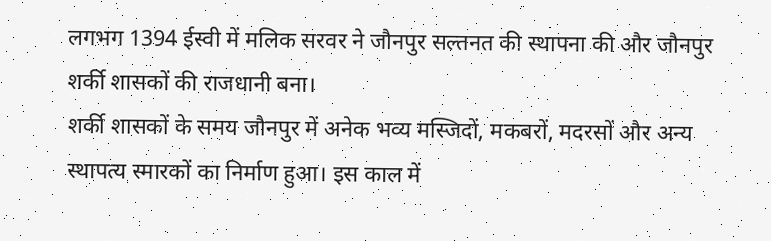लगभग 1394 ईस्वी में मलिक सरवर ने जौनपुर सल्तनत की स्थापना की और जौनपुर शर्की शासकों की राजधानी बना।
शर्की शासकों के समय जौनपुर में अनेक भव्य मस्जिदों, मकबरों, मदरसों और अन्य स्थापत्य स्मारकों का निर्माण हुआ। इस काल में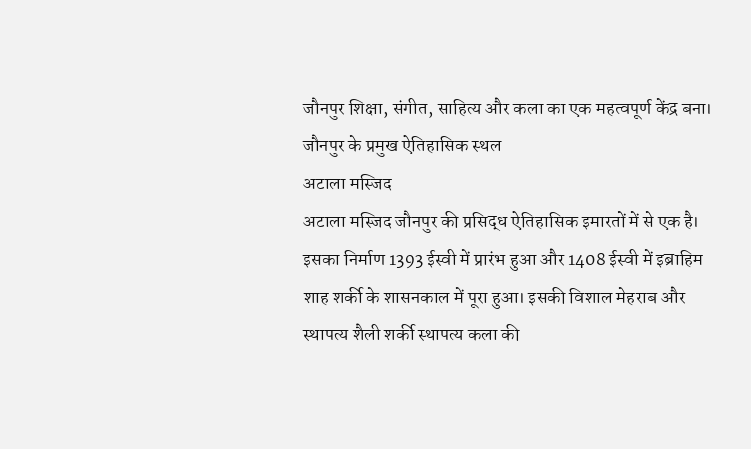जौनपुर शिक्षा, संगीत, साहित्य और कला का एक महत्वपूर्ण केंद्र बना।
जौनपुर के प्रमुख ऐतिहासिक स्थल
अटाला मस्जिद
अटाला मस्जिद जौनपुर की प्रसिद्ध ऐतिहासिक इमारतों में से एक है। इसका निर्माण 1393 ईस्वी में प्रारंभ हुआ और 1408 ईस्वी में इब्राहिम शाह शर्की के शासनकाल में पूरा हुआ। इसकी विशाल मेहराब और स्थापत्य शैली शर्की स्थापत्य कला की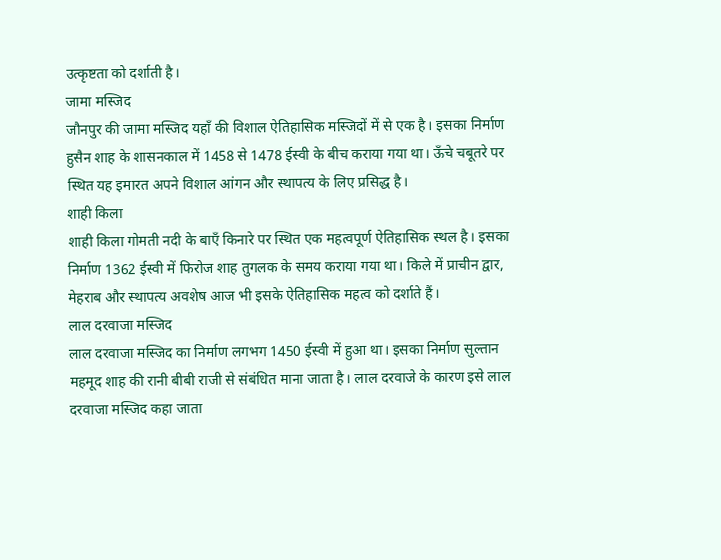उत्कृष्टता को दर्शाती है।
जामा मस्जिद
जौनपुर की जामा मस्जिद यहाँ की विशाल ऐतिहासिक मस्जिदों में से एक है। इसका निर्माण हुसैन शाह के शासनकाल में 1458 से 1478 ईस्वी के बीच कराया गया था। ऊँचे चबूतरे पर स्थित यह इमारत अपने विशाल आंगन और स्थापत्य के लिए प्रसिद्ध है।
शाही किला
शाही किला गोमती नदी के बाएँ किनारे पर स्थित एक महत्वपूर्ण ऐतिहासिक स्थल है। इसका निर्माण 1362 ईस्वी में फिरोज शाह तुगलक के समय कराया गया था। किले में प्राचीन द्वार, मेहराब और स्थापत्य अवशेष आज भी इसके ऐतिहासिक महत्व को दर्शाते हैं।
लाल दरवाजा मस्जिद
लाल दरवाजा मस्जिद का निर्माण लगभग 1450 ईस्वी में हुआ था। इसका निर्माण सुल्तान महमूद शाह की रानी बीबी राजी से संबंधित माना जाता है। लाल दरवाजे के कारण इसे लाल दरवाजा मस्जिद कहा जाता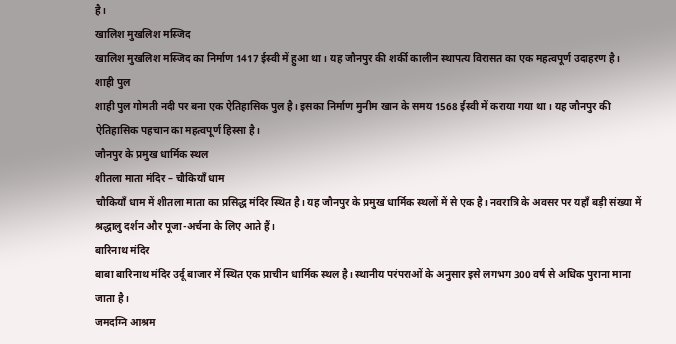है।
खालिश मुखलिश मस्जिद
खालिश मुखलिश मस्जिद का निर्माण 1417 ईस्वी में हुआ था। यह जौनपुर की शर्की कालीन स्थापत्य विरासत का एक महत्वपूर्ण उदाहरण है।
शाही पुल
शाही पुल गोमती नदी पर बना एक ऐतिहासिक पुल है। इसका निर्माण मुनीम खान के समय 1568 ईस्वी में कराया गया था। यह जौनपुर की ऐतिहासिक पहचान का महत्वपूर्ण हिस्सा है।
जौनपुर के प्रमुख धार्मिक स्थल
शीतला माता मंदिर – चौकियाँ धाम
चौकियाँ धाम में शीतला माता का प्रसिद्ध मंदिर स्थित है। यह जौनपुर के प्रमुख धार्मिक स्थलों में से एक है। नवरात्रि के अवसर पर यहाँ बड़ी संख्या में श्रद्धालु दर्शन और पूजा-अर्चना के लिए आते हैं।
बारिनाथ मंदिर
बाबा बारिनाथ मंदिर उर्दू बाजार में स्थित एक प्राचीन धार्मिक स्थल है। स्थानीय परंपराओं के अनुसार इसे लगभग 300 वर्ष से अधिक पुराना माना जाता है।
जमदग्नि आश्रम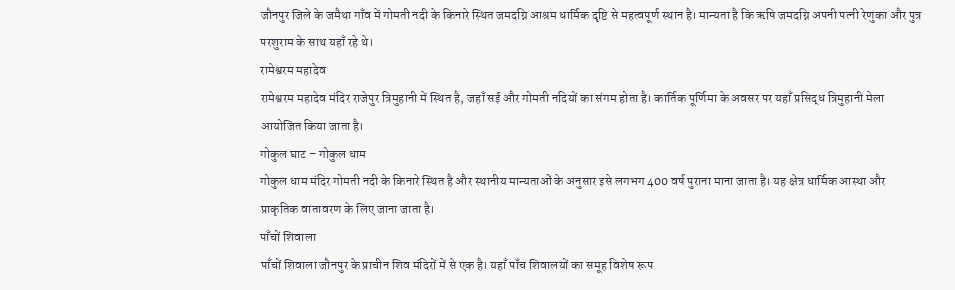जौनपुर जिले के जमैथा गाँव में गोमती नदी के किनारे स्थित जमदग्नि आश्रम धार्मिक दृष्टि से महत्वपूर्ण स्थान है। मान्यता है कि ऋषि जमदग्नि अपनी पत्नी रेणुका और पुत्र परशुराम के साथ यहाँ रहे थे।
रामेश्वरम महादेव
रामेश्वरम महादेव मंदिर राजेपुर त्रिमुहानी में स्थित है, जहाँ सई और गोमती नदियों का संगम होता है। कार्तिक पूर्णिमा के अवसर पर यहाँ प्रसिद्ध त्रिमुहानी मेला आयोजित किया जाता है।
गोकुल घाट – गोकुल धाम
गोकुल धाम मंदिर गोमती नदी के किनारे स्थित है और स्थानीय मान्यताओं के अनुसार इसे लगभग 400 वर्ष पुराना माना जाता है। यह क्षेत्र धार्मिक आस्था और प्राकृतिक वातावरण के लिए जाना जाता है।
पाँचों शिवाला
पाँचों शिवाला जौनपुर के प्राचीन शिव मंदिरों में से एक है। यहाँ पाँच शिवालयों का समूह विशेष रूप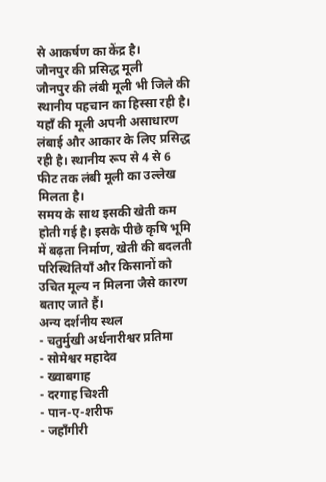से आकर्षण का केंद्र है।
जौनपुर की प्रसिद्ध मूली
जौनपुर की लंबी मूली भी जिले की स्थानीय पहचान का हिस्सा रही है। यहाँ की मूली अपनी असाधारण लंबाई और आकार के लिए प्रसिद्ध रही है। स्थानीय रूप से 4 से 6 फीट तक लंबी मूली का उल्लेख मिलता है।
समय के साथ इसकी खेती कम होती गई है। इसके पीछे कृषि भूमि में बढ़ता निर्माण, खेती की बदलती परिस्थितियाँ और किसानों को उचित मूल्य न मिलना जैसे कारण बताए जाते हैं।
अन्य दर्शनीय स्थल
- चतुर्मुखी अर्धनारीश्वर प्रतिमा
- सोमेश्वर महादेव
- ख्वाबगाह
- दरगाह चिश्ती
- पान-ए-शरीफ
- जहाँगीरी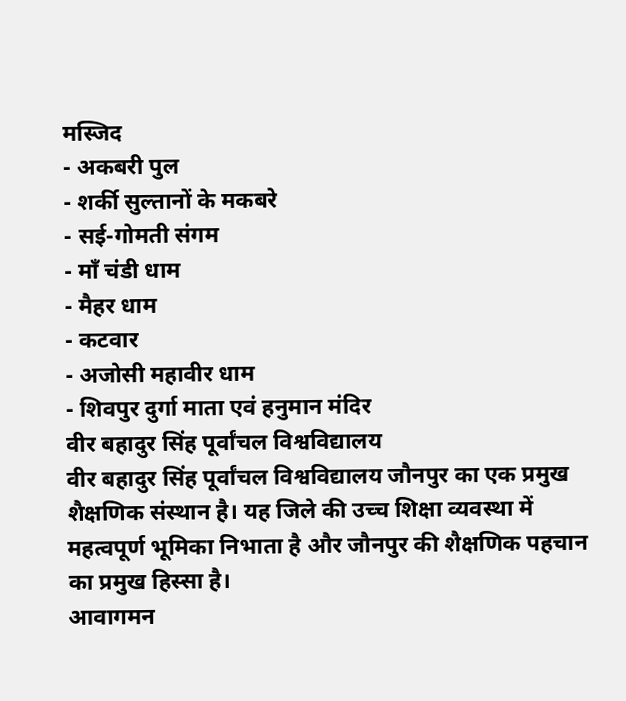मस्जिद
- अकबरी पुल
- शर्की सुल्तानों के मकबरे
- सई-गोमती संगम
- माँ चंडी धाम
- मैहर धाम
- कटवार
- अजोसी महावीर धाम
- शिवपुर दुर्गा माता एवं हनुमान मंदिर
वीर बहादुर सिंह पूर्वांचल विश्वविद्यालय
वीर बहादुर सिंह पूर्वांचल विश्वविद्यालय जौनपुर का एक प्रमुख शैक्षणिक संस्थान है। यह जिले की उच्च शिक्षा व्यवस्था में महत्वपूर्ण भूमिका निभाता है और जौनपुर की शैक्षणिक पहचान का प्रमुख हिस्सा है।
आवागमन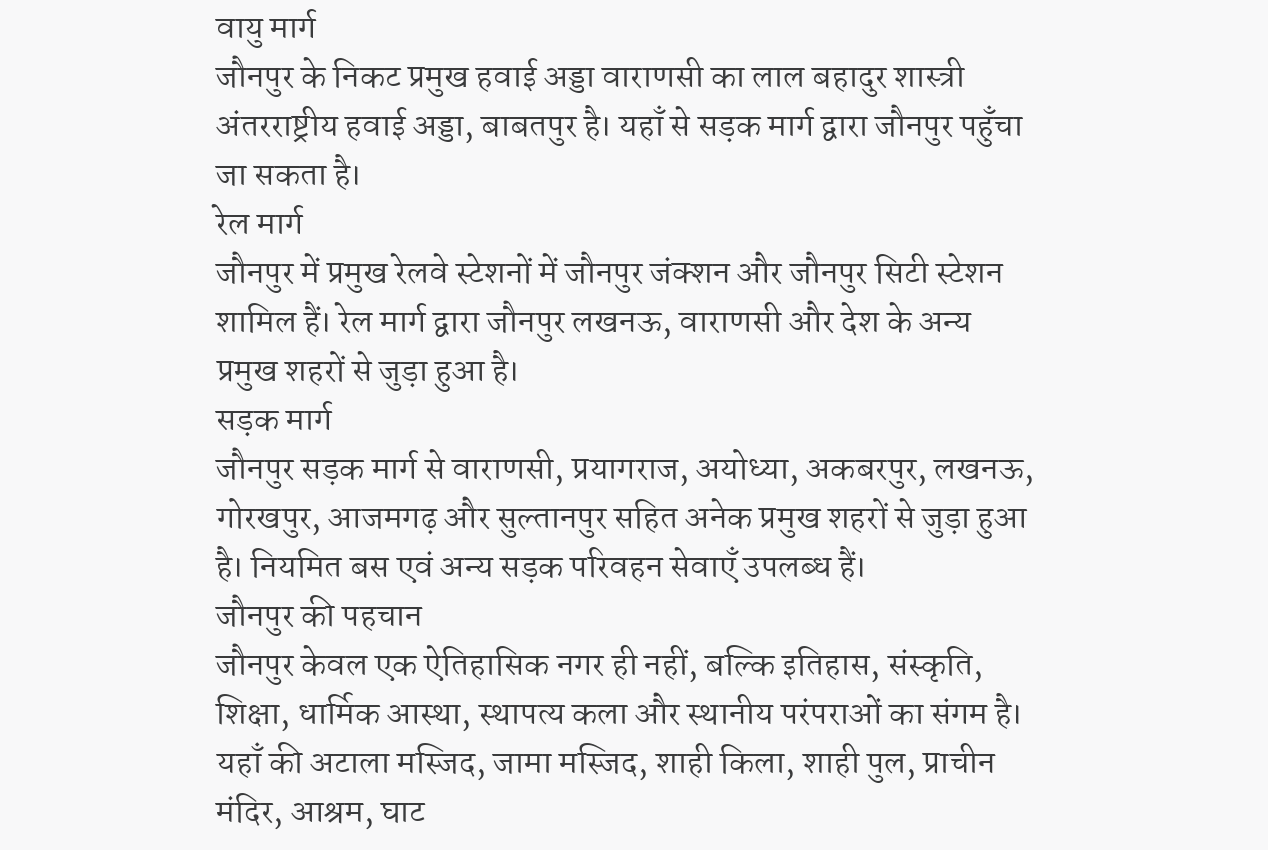वायु मार्ग
जौनपुर के निकट प्रमुख हवाई अड्डा वाराणसी का लाल बहादुर शास्त्री अंतरराष्ट्रीय हवाई अड्डा, बाबतपुर है। यहाँ से सड़क मार्ग द्वारा जौनपुर पहुँचा जा सकता है।
रेल मार्ग
जौनपुर में प्रमुख रेलवे स्टेशनों में जौनपुर जंक्शन और जौनपुर सिटी स्टेशन शामिल हैं। रेल मार्ग द्वारा जौनपुर लखनऊ, वाराणसी और देश के अन्य प्रमुख शहरों से जुड़ा हुआ है।
सड़क मार्ग
जौनपुर सड़क मार्ग से वाराणसी, प्रयागराज, अयोध्या, अकबरपुर, लखनऊ, गोरखपुर, आजमगढ़ और सुल्तानपुर सहित अनेक प्रमुख शहरों से जुड़ा हुआ है। नियमित बस एवं अन्य सड़क परिवहन सेवाएँ उपलब्ध हैं।
जौनपुर की पहचान
जौनपुर केवल एक ऐतिहासिक नगर ही नहीं, बल्कि इतिहास, संस्कृति, शिक्षा, धार्मिक आस्था, स्थापत्य कला और स्थानीय परंपराओं का संगम है। यहाँ की अटाला मस्जिद, जामा मस्जिद, शाही किला, शाही पुल, प्राचीन मंदिर, आश्रम, घाट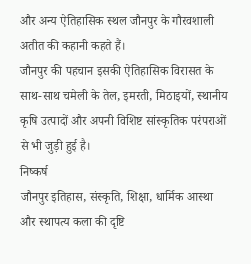और अन्य ऐतिहासिक स्थल जौनपुर के गौरवशाली अतीत की कहानी कहते हैं।
जौनपुर की पहचान इसकी ऐतिहासिक विरासत के साथ-साथ चमेली के तेल, इमरती, मिठाइयों, स्थानीय कृषि उत्पादों और अपनी विशिष्ट सांस्कृतिक परंपराओं से भी जुड़ी हुई है।
निष्कर्ष
जौनपुर इतिहास, संस्कृति, शिक्षा, धार्मिक आस्था और स्थापत्य कला की दृष्टि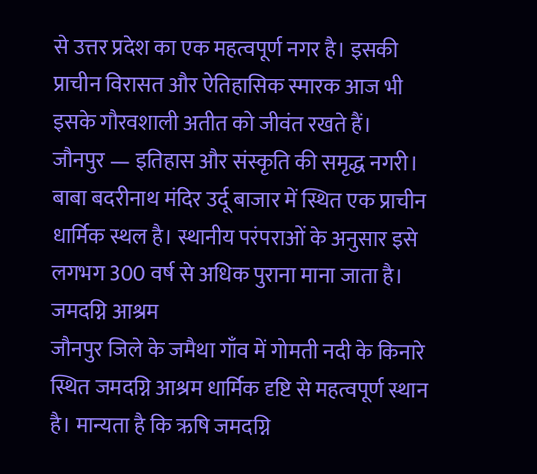से उत्तर प्रदेश का एक महत्वपूर्ण नगर है। इसकी प्राचीन विरासत और ऐतिहासिक स्मारक आज भी इसके गौरवशाली अतीत को जीवंत रखते हैं।
जौनपुर — इतिहास और संस्कृति की समृद्ध नगरी।
बाबा बदरीनाथ मंदिर उर्दू बाजार में स्थित एक प्राचीन धार्मिक स्थल है। स्थानीय परंपराओं के अनुसार इसे लगभग 300 वर्ष से अधिक पुराना माना जाता है।
जमदग्नि आश्रम
जौनपुर जिले के जमैथा गाँव में गोमती नदी के किनारे स्थित जमदग्नि आश्रम धार्मिक दृष्टि से महत्वपूर्ण स्थान है। मान्यता है कि ऋषि जमदग्नि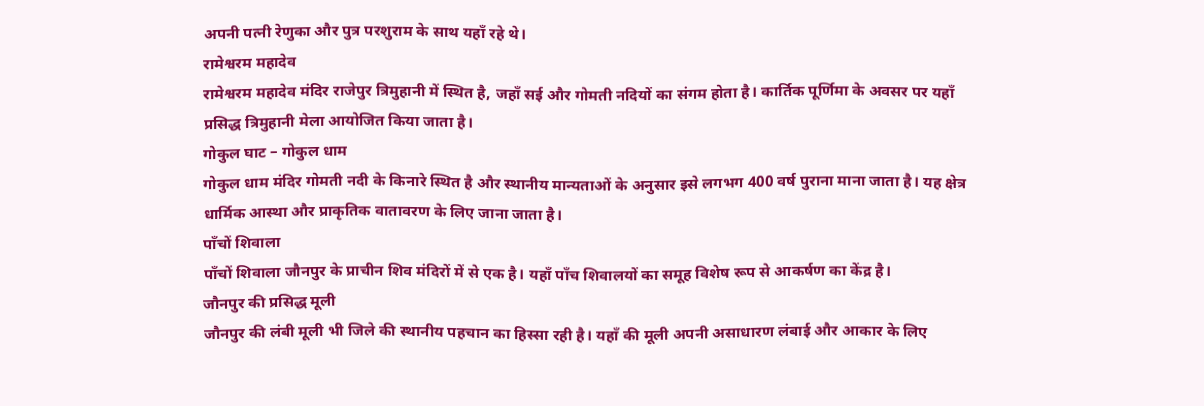अपनी पत्नी रेणुका और पुत्र परशुराम के साथ यहाँ रहे थे।
रामेश्वरम महादेव
रामेश्वरम महादेव मंदिर राजेपुर त्रिमुहानी में स्थित है, जहाँ सई और गोमती नदियों का संगम होता है। कार्तिक पूर्णिमा के अवसर पर यहाँ प्रसिद्ध त्रिमुहानी मेला आयोजित किया जाता है।
गोकुल घाट – गोकुल धाम
गोकुल धाम मंदिर गोमती नदी के किनारे स्थित है और स्थानीय मान्यताओं के अनुसार इसे लगभग 400 वर्ष पुराना माना जाता है। यह क्षेत्र धार्मिक आस्था और प्राकृतिक वातावरण के लिए जाना जाता है।
पाँचों शिवाला
पाँचों शिवाला जौनपुर के प्राचीन शिव मंदिरों में से एक है। यहाँ पाँच शिवालयों का समूह विशेष रूप से आकर्षण का केंद्र है।
जौनपुर की प्रसिद्ध मूली
जौनपुर की लंबी मूली भी जिले की स्थानीय पहचान का हिस्सा रही है। यहाँ की मूली अपनी असाधारण लंबाई और आकार के लिए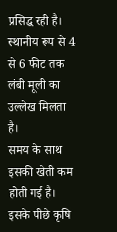प्रसिद्ध रही है। स्थानीय रूप से 4 से 6 फीट तक लंबी मूली का उल्लेख मिलता है।
समय के साथ इसकी खेती कम होती गई है। इसके पीछे कृषि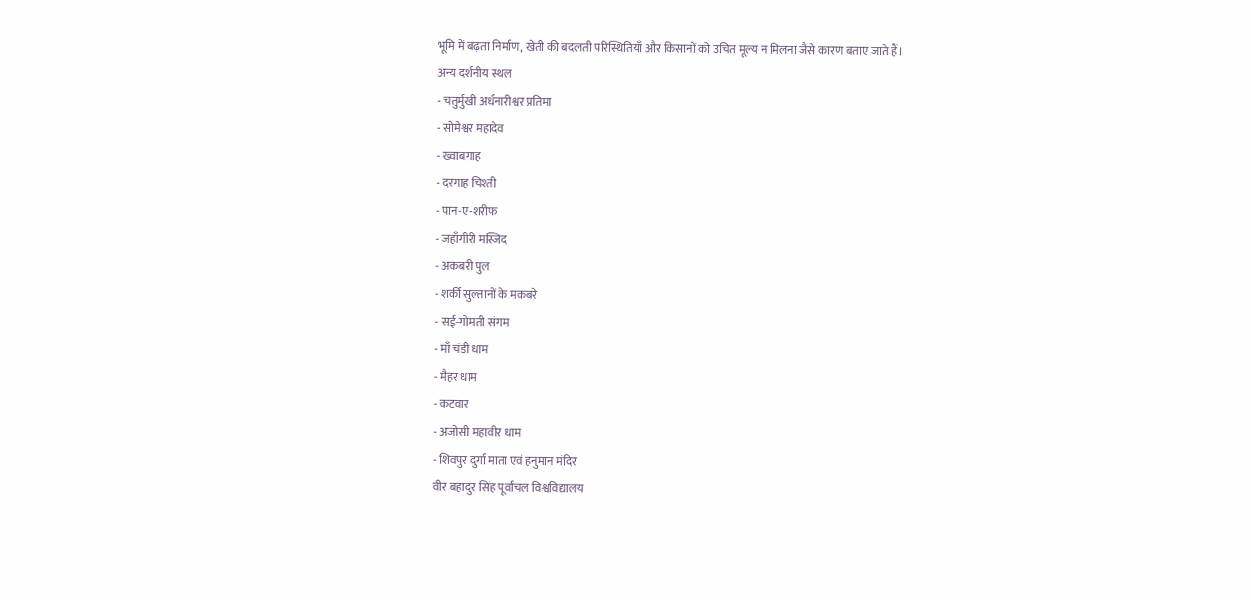भूमि में बढ़ता निर्माण, खेती की बदलती परिस्थितियाँ और किसानों को उचित मूल्य न मिलना जैसे कारण बताए जाते हैं।
अन्य दर्शनीय स्थल
- चतुर्मुखी अर्धनारीश्वर प्रतिमा
- सोमेश्वर महादेव
- ख्वाबगाह
- दरगाह चिश्ती
- पान-ए-शरीफ
- जहाँगीरी मस्जिद
- अकबरी पुल
- शर्की सुल्तानों के मकबरे
- सई-गोमती संगम
- माँ चंडी धाम
- मैहर धाम
- कटवार
- अजोसी महावीर धाम
- शिवपुर दुर्गा माता एवं हनुमान मंदिर
वीर बहादुर सिंह पूर्वांचल विश्वविद्यालय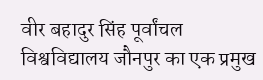वीर बहादुर सिंह पूर्वांचल विश्वविद्यालय जौनपुर का एक प्रमुख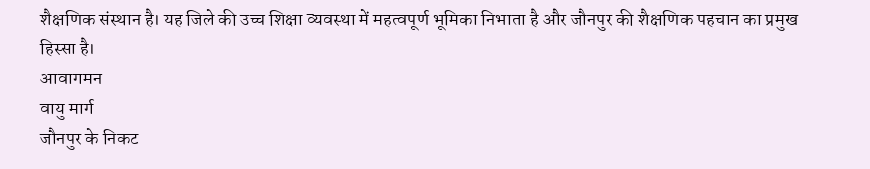शैक्षणिक संस्थान है। यह जिले की उच्च शिक्षा व्यवस्था में महत्वपूर्ण भूमिका निभाता है और जौनपुर की शैक्षणिक पहचान का प्रमुख हिस्सा है।
आवागमन
वायु मार्ग
जौनपुर के निकट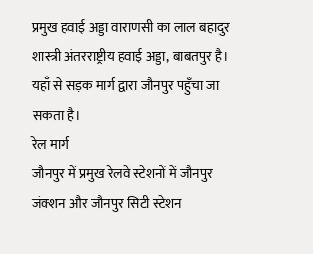प्रमुख हवाई अड्डा वाराणसी का लाल बहादुर शास्त्री अंतरराष्ट्रीय हवाई अड्डा, बाबतपुर है। यहाँ से सड़क मार्ग द्वारा जौनपुर पहुँचा जा सकता है।
रेल मार्ग
जौनपुर में प्रमुख रेलवे स्टेशनों में जौनपुर जंक्शन और जौनपुर सिटी स्टेशन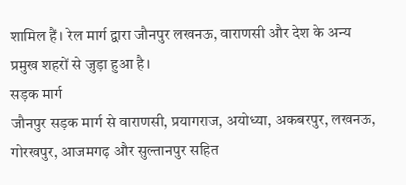शामिल हैं। रेल मार्ग द्वारा जौनपुर लखनऊ, वाराणसी और देश के अन्य प्रमुख शहरों से जुड़ा हुआ है।
सड़क मार्ग
जौनपुर सड़क मार्ग से वाराणसी, प्रयागराज, अयोध्या, अकबरपुर, लखनऊ, गोरखपुर, आजमगढ़ और सुल्तानपुर सहित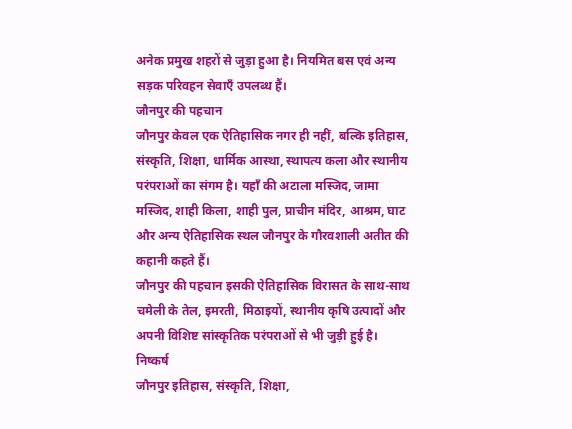अनेक प्रमुख शहरों से जुड़ा हुआ है। नियमित बस एवं अन्य सड़क परिवहन सेवाएँ उपलब्ध हैं।
जौनपुर की पहचान
जौनपुर केवल एक ऐतिहासिक नगर ही नहीं, बल्कि इतिहास, संस्कृति, शिक्षा, धार्मिक आस्था, स्थापत्य कला और स्थानीय परंपराओं का संगम है। यहाँ की अटाला मस्जिद, जामा मस्जिद, शाही किला, शाही पुल, प्राचीन मंदिर, आश्रम, घाट और अन्य ऐतिहासिक स्थल जौनपुर के गौरवशाली अतीत की कहानी कहते हैं।
जौनपुर की पहचान इसकी ऐतिहासिक विरासत के साथ-साथ चमेली के तेल, इमरती, मिठाइयों, स्थानीय कृषि उत्पादों और अपनी विशिष्ट सांस्कृतिक परंपराओं से भी जुड़ी हुई है।
निष्कर्ष
जौनपुर इतिहास, संस्कृति, शिक्षा,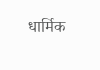धार्मिक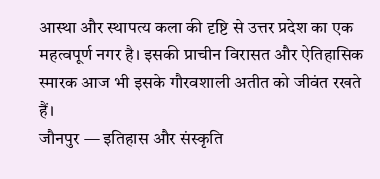आस्था और स्थापत्य कला की दृष्टि से उत्तर प्रदेश का एक महत्वपूर्ण नगर है। इसकी प्राचीन विरासत और ऐतिहासिक स्मारक आज भी इसके गौरवशाली अतीत को जीवंत रखते हैं।
जौनपुर — इतिहास और संस्कृति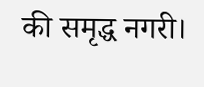की समृद्ध नगरी।